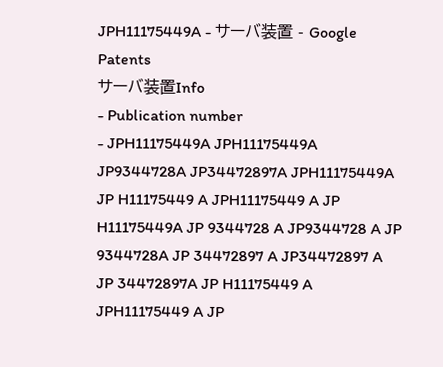JPH11175449A - サーバ装置 - Google Patents
サーバ装置Info
- Publication number
- JPH11175449A JPH11175449A JP9344728A JP34472897A JPH11175449A JP H11175449 A JPH11175449 A JP H11175449A JP 9344728 A JP9344728 A JP 9344728A JP 34472897 A JP34472897 A JP 34472897A JP H11175449 A JPH11175449 A JP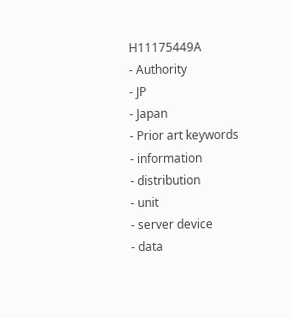H11175449A
- Authority
- JP
- Japan
- Prior art keywords
- information
- distribution
- unit
- server device
- data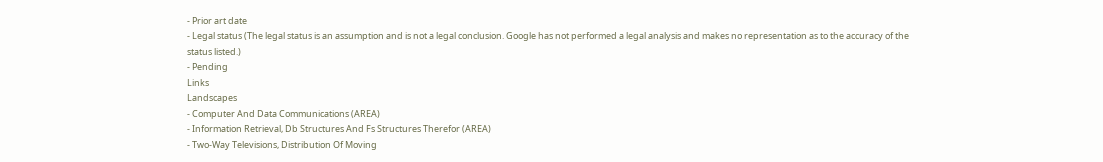- Prior art date
- Legal status (The legal status is an assumption and is not a legal conclusion. Google has not performed a legal analysis and makes no representation as to the accuracy of the status listed.)
- Pending
Links
Landscapes
- Computer And Data Communications (AREA)
- Information Retrieval, Db Structures And Fs Structures Therefor (AREA)
- Two-Way Televisions, Distribution Of Moving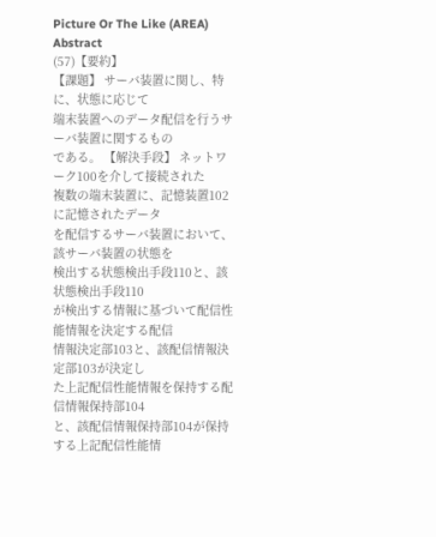Picture Or The Like (AREA)
Abstract
(57)【要約】
【課題】 サーバ装置に関し、特に、状態に応じて
端末装置へのデータ配信を行うサーバ装置に関するもの
である。 【解決手段】 ネットワーク100を介して接続された
複数の端末装置に、記憶装置102に記憶されたデータ
を配信するサーバ装置において、該サーバ装置の状態を
検出する状態検出手段110と、該状態検出手段110
が検出する情報に基づいて配信性能情報を決定する配信
情報決定部103と、該配信情報決定部103が決定し
た上記配信性能情報を保持する配信情報保持部104
と、該配信情報保持部104が保持する上記配信性能情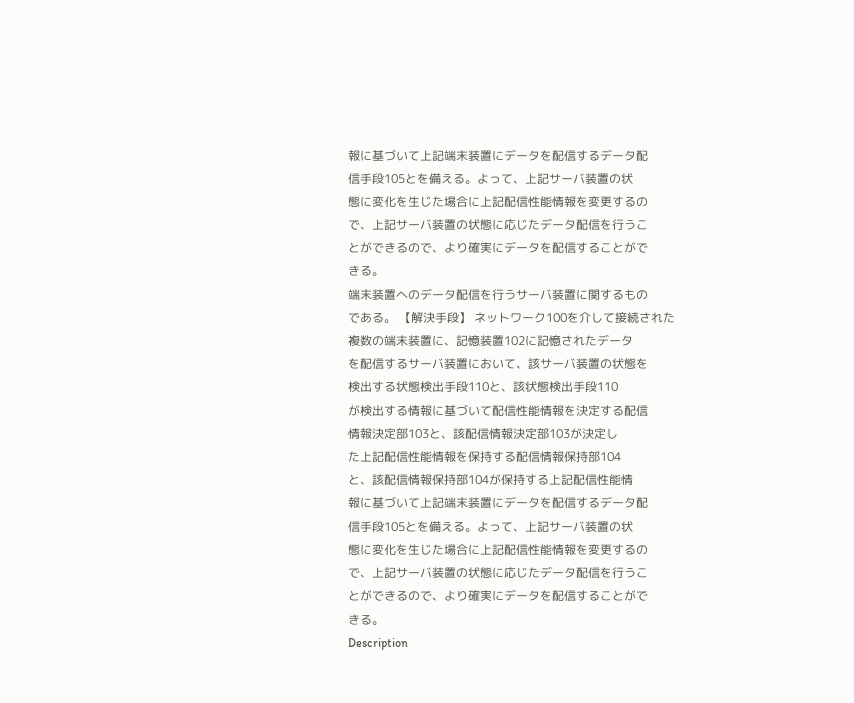報に基づいて上記端末装置にデータを配信するデータ配
信手段105とを備える。よって、上記サーバ装置の状
態に変化を生じた場合に上記配信性能情報を変更するの
で、上記サーバ装置の状態に応じたデータ配信を行うこ
とができるので、より確実にデータを配信することがで
きる。
端末装置へのデータ配信を行うサーバ装置に関するもの
である。 【解決手段】 ネットワーク100を介して接続された
複数の端末装置に、記憶装置102に記憶されたデータ
を配信するサーバ装置において、該サーバ装置の状態を
検出する状態検出手段110と、該状態検出手段110
が検出する情報に基づいて配信性能情報を決定する配信
情報決定部103と、該配信情報決定部103が決定し
た上記配信性能情報を保持する配信情報保持部104
と、該配信情報保持部104が保持する上記配信性能情
報に基づいて上記端末装置にデータを配信するデータ配
信手段105とを備える。よって、上記サーバ装置の状
態に変化を生じた場合に上記配信性能情報を変更するの
で、上記サーバ装置の状態に応じたデータ配信を行うこ
とができるので、より確実にデータを配信することがで
きる。
Description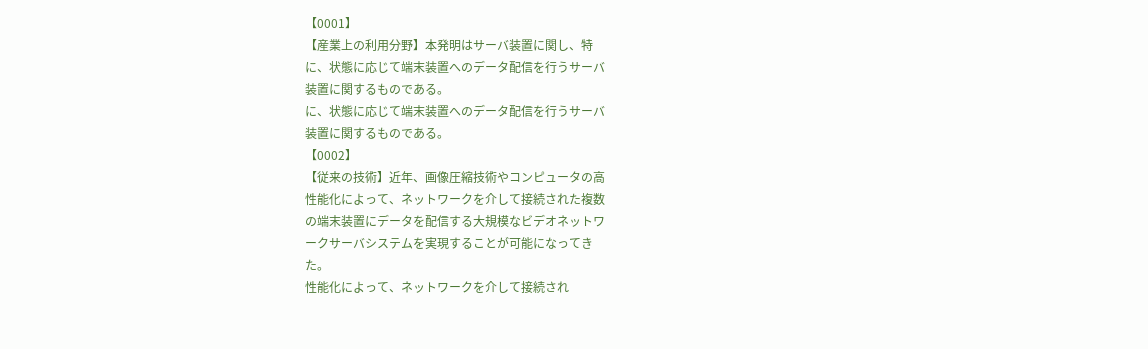【0001】
【産業上の利用分野】本発明はサーバ装置に関し、特
に、状態に応じて端末装置へのデータ配信を行うサーバ
装置に関するものである。
に、状態に応じて端末装置へのデータ配信を行うサーバ
装置に関するものである。
【0002】
【従来の技術】近年、画像圧縮技術やコンピュータの高
性能化によって、ネットワークを介して接続された複数
の端末装置にデータを配信する大規模なビデオネットワ
ークサーバシステムを実現することが可能になってき
た。
性能化によって、ネットワークを介して接続され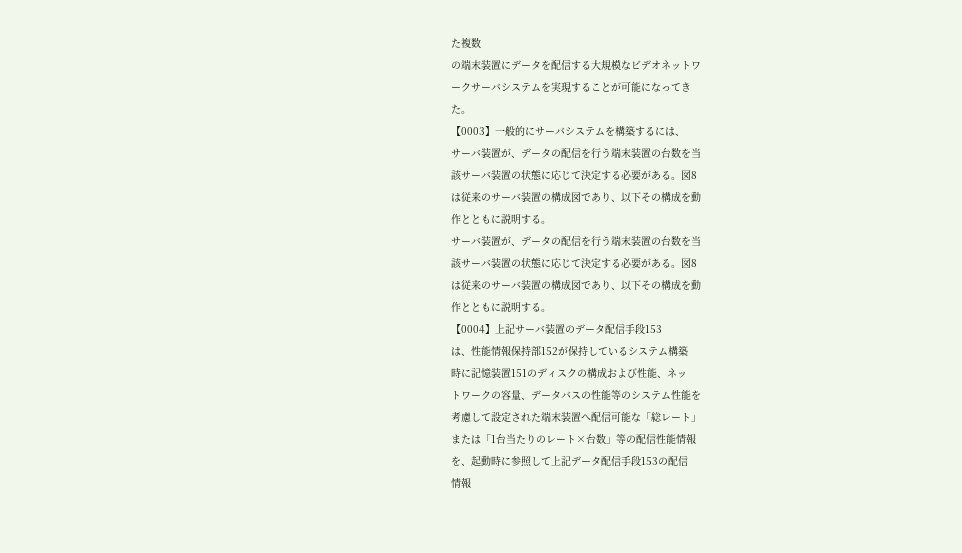た複数
の端末装置にデータを配信する大規模なビデオネットワ
ークサーバシステムを実現することが可能になってき
た。
【0003】一般的にサーバシステムを構築するには、
サーバ装置が、データの配信を行う端末装置の台数を当
該サーバ装置の状態に応じて決定する必要がある。図8
は従来のサーバ装置の構成図であり、以下その構成を動
作とともに説明する。
サーバ装置が、データの配信を行う端末装置の台数を当
該サーバ装置の状態に応じて決定する必要がある。図8
は従来のサーバ装置の構成図であり、以下その構成を動
作とともに説明する。
【0004】上記サーバ装置のデータ配信手段153
は、性能情報保持部152が保持しているシステム構築
時に記憶装置151のディスクの構成および性能、ネッ
トワークの容量、データバスの性能等のシステム性能を
考慮して設定された端末装置へ配信可能な「総レート」
または「1台当たりのレート×台数」等の配信性能情報
を、起動時に参照して上記データ配信手段153の配信
情報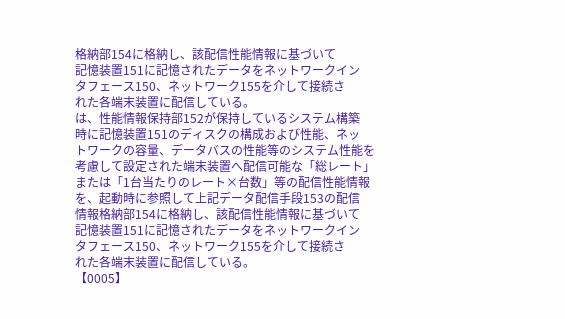格納部154に格納し、該配信性能情報に基づいて
記憶装置151に記憶されたデータをネットワークイン
タフェース150、ネットワーク155を介して接続さ
れた各端末装置に配信している。
は、性能情報保持部152が保持しているシステム構築
時に記憶装置151のディスクの構成および性能、ネッ
トワークの容量、データバスの性能等のシステム性能を
考慮して設定された端末装置へ配信可能な「総レート」
または「1台当たりのレート×台数」等の配信性能情報
を、起動時に参照して上記データ配信手段153の配信
情報格納部154に格納し、該配信性能情報に基づいて
記憶装置151に記憶されたデータをネットワークイン
タフェース150、ネットワーク155を介して接続さ
れた各端末装置に配信している。
【0005】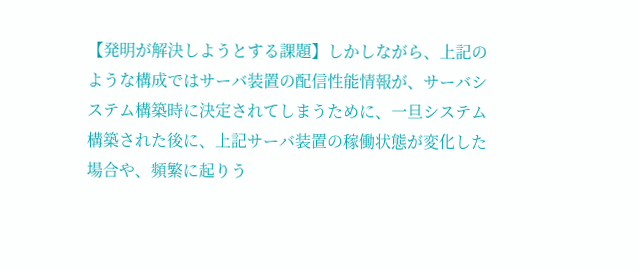【発明が解決しようとする課題】しかしながら、上記の
ような構成ではサーバ装置の配信性能情報が、サーバシ
ステム構築時に決定されてしまうために、一旦システム
構築された後に、上記サーバ装置の稼働状態が変化した
場合や、頻繁に起りう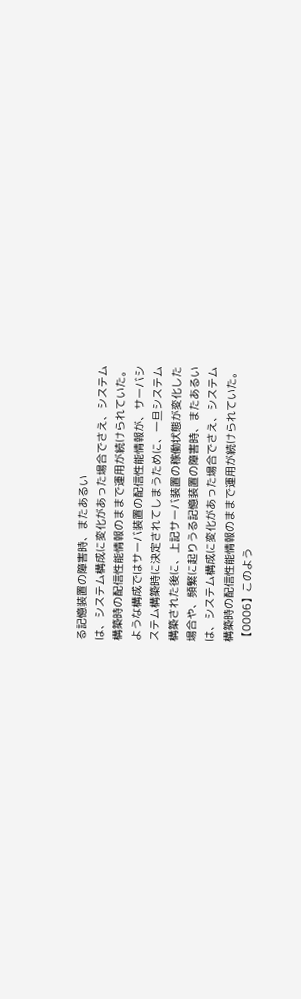る記憶装置の障害時、またあるい
は、システム構成に変化があった場合でさえ、システム
構築時の配信性能情報のままで運用が続けられていた。
ような構成ではサーバ装置の配信性能情報が、サーバシ
ステム構築時に決定されてしまうために、一旦システム
構築された後に、上記サーバ装置の稼働状態が変化した
場合や、頻繁に起りうる記憶装置の障害時、またあるい
は、システム構成に変化があった場合でさえ、システム
構築時の配信性能情報のままで運用が続けられていた。
【0006】このよう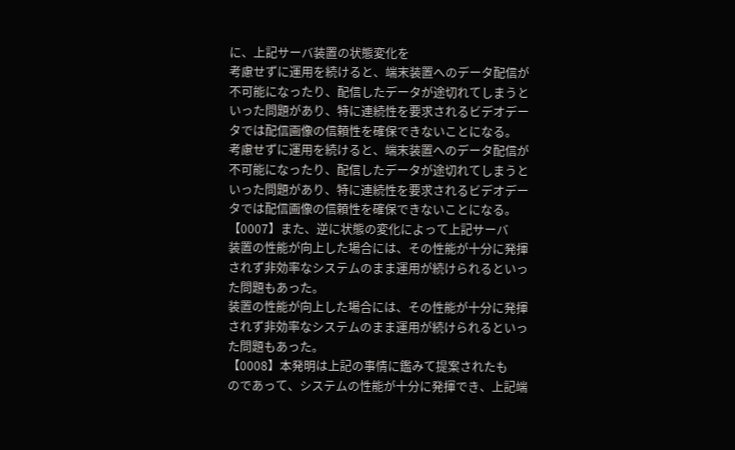に、上記サーバ装置の状態変化を
考慮せずに運用を続けると、端末装置へのデータ配信が
不可能になったり、配信したデータが途切れてしまうと
いった問題があり、特に連続性を要求されるビデオデー
タでは配信画像の信頼性を確保できないことになる。
考慮せずに運用を続けると、端末装置へのデータ配信が
不可能になったり、配信したデータが途切れてしまうと
いった問題があり、特に連続性を要求されるビデオデー
タでは配信画像の信頼性を確保できないことになる。
【0007】また、逆に状態の変化によって上記サーバ
装置の性能が向上した場合には、その性能が十分に発揮
されず非効率なシステムのまま運用が続けられるといっ
た問題もあった。
装置の性能が向上した場合には、その性能が十分に発揮
されず非効率なシステムのまま運用が続けられるといっ
た問題もあった。
【0008】本発明は上記の事情に鑑みて提案されたも
のであって、システムの性能が十分に発揮でき、上記端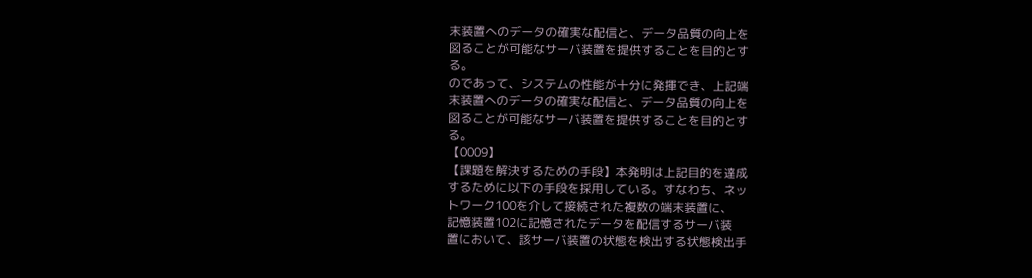末装置へのデータの確実な配信と、データ品質の向上を
図ることが可能なサーバ装置を提供することを目的とす
る。
のであって、システムの性能が十分に発揮でき、上記端
末装置へのデータの確実な配信と、データ品質の向上を
図ることが可能なサーバ装置を提供することを目的とす
る。
【0009】
【課題を解決するための手段】本発明は上記目的を達成
するために以下の手段を採用している。すなわち、ネッ
トワーク100を介して接続された複数の端末装置に、
記憶装置102に記憶されたデータを配信するサーバ装
置において、該サーバ装置の状態を検出する状態検出手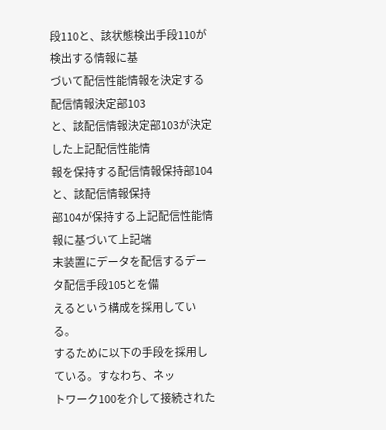段110と、該状態検出手段110が検出する情報に基
づいて配信性能情報を決定する配信情報決定部103
と、該配信情報決定部103が決定した上記配信性能情
報を保持する配信情報保持部104と、該配信情報保持
部104が保持する上記配信性能情報に基づいて上記端
末装置にデータを配信するデータ配信手段105とを備
えるという構成を採用している。
するために以下の手段を採用している。すなわち、ネッ
トワーク100を介して接続された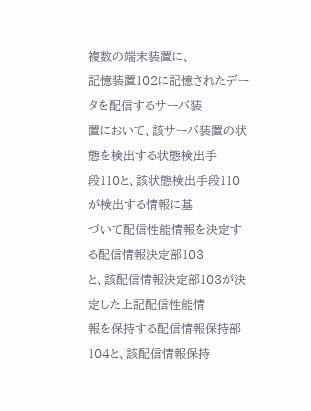複数の端末装置に、
記憶装置102に記憶されたデータを配信するサーバ装
置において、該サーバ装置の状態を検出する状態検出手
段110と、該状態検出手段110が検出する情報に基
づいて配信性能情報を決定する配信情報決定部103
と、該配信情報決定部103が決定した上記配信性能情
報を保持する配信情報保持部104と、該配信情報保持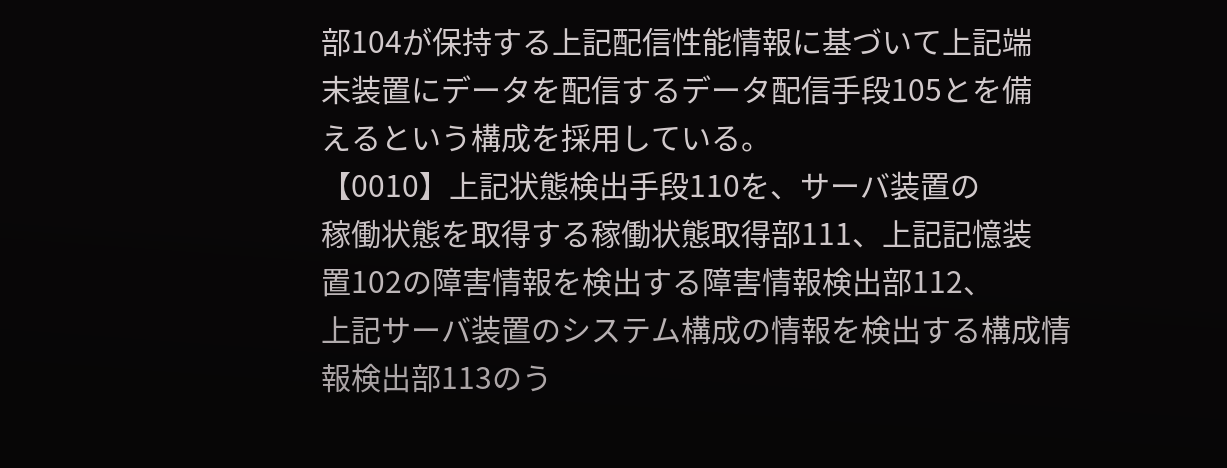部104が保持する上記配信性能情報に基づいて上記端
末装置にデータを配信するデータ配信手段105とを備
えるという構成を採用している。
【0010】上記状態検出手段110を、サーバ装置の
稼働状態を取得する稼働状態取得部111、上記記憶装
置102の障害情報を検出する障害情報検出部112、
上記サーバ装置のシステム構成の情報を検出する構成情
報検出部113のう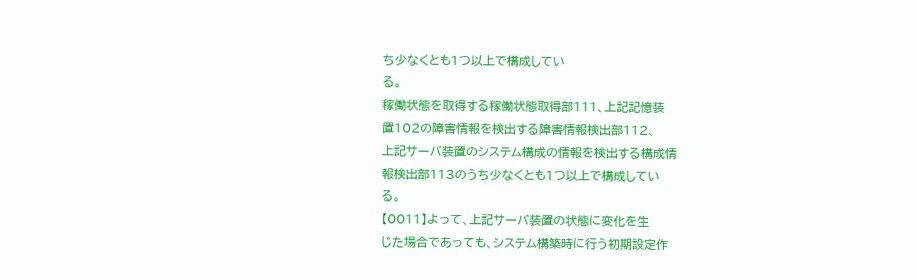ち少なくとも1つ以上で構成してい
る。
稼働状態を取得する稼働状態取得部111、上記記憶装
置102の障害情報を検出する障害情報検出部112、
上記サーバ装置のシステム構成の情報を検出する構成情
報検出部113のうち少なくとも1つ以上で構成してい
る。
【0011】よって、上記サーバ装置の状態に変化を生
じた場合であっても、システム構築時に行う初期設定作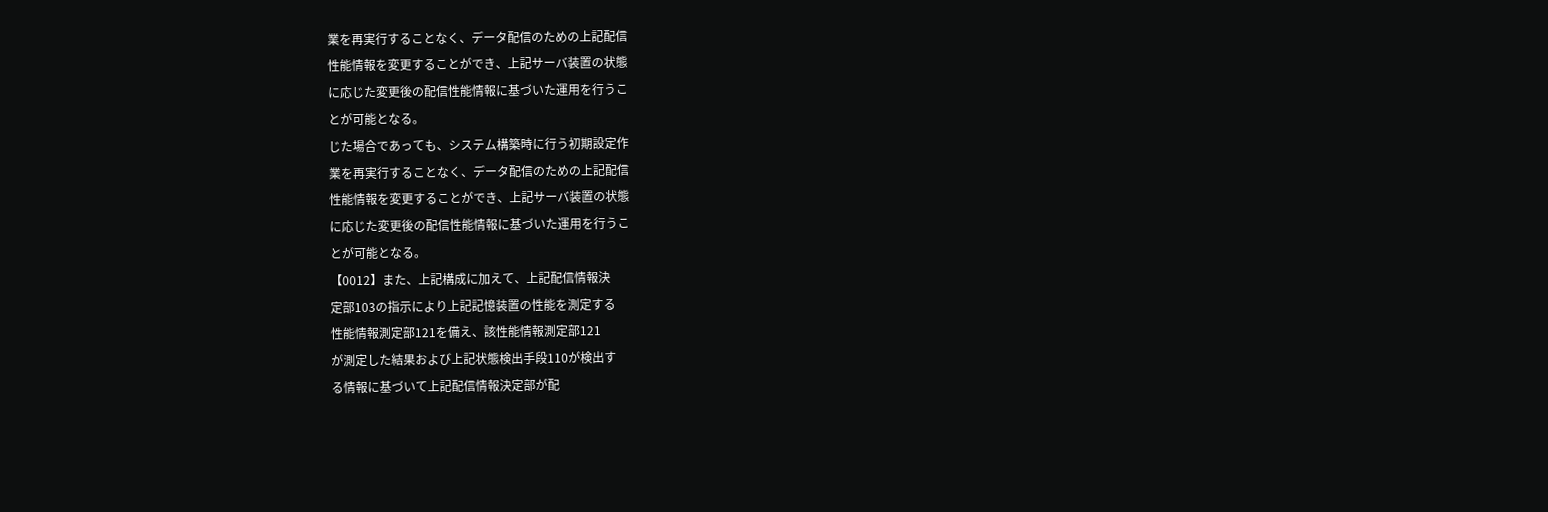業を再実行することなく、データ配信のための上記配信
性能情報を変更することができ、上記サーバ装置の状態
に応じた変更後の配信性能情報に基づいた運用を行うこ
とが可能となる。
じた場合であっても、システム構築時に行う初期設定作
業を再実行することなく、データ配信のための上記配信
性能情報を変更することができ、上記サーバ装置の状態
に応じた変更後の配信性能情報に基づいた運用を行うこ
とが可能となる。
【0012】また、上記構成に加えて、上記配信情報決
定部103の指示により上記記憶装置の性能を測定する
性能情報測定部121を備え、該性能情報測定部121
が測定した結果および上記状態検出手段110が検出す
る情報に基づいて上記配信情報決定部が配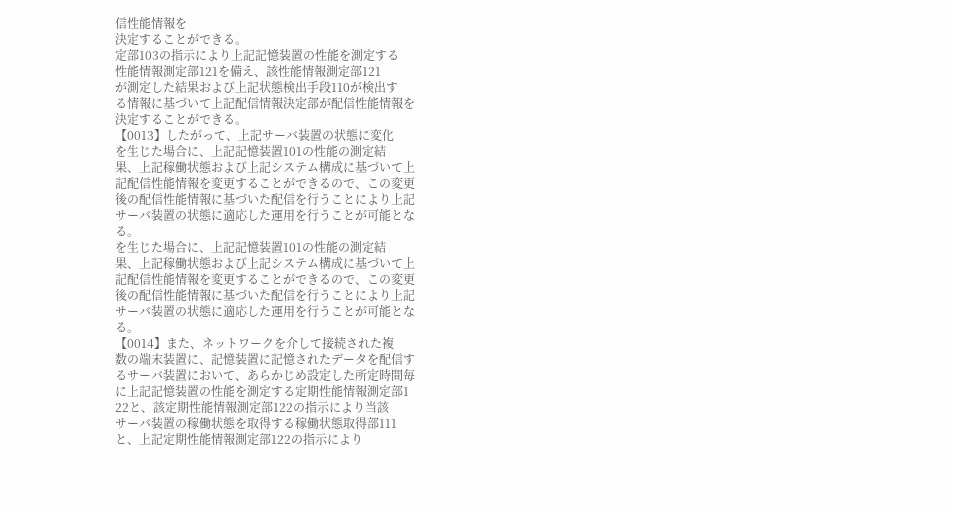信性能情報を
決定することができる。
定部103の指示により上記記憶装置の性能を測定する
性能情報測定部121を備え、該性能情報測定部121
が測定した結果および上記状態検出手段110が検出す
る情報に基づいて上記配信情報決定部が配信性能情報を
決定することができる。
【0013】したがって、上記サーバ装置の状態に変化
を生じた場合に、上記記憶装置101の性能の測定結
果、上記稼働状態および上記システム構成に基づいて上
記配信性能情報を変更することができるので、この変更
後の配信性能情報に基づいた配信を行うことにより上記
サーバ装置の状態に適応した運用を行うことが可能とな
る。
を生じた場合に、上記記憶装置101の性能の測定結
果、上記稼働状態および上記システム構成に基づいて上
記配信性能情報を変更することができるので、この変更
後の配信性能情報に基づいた配信を行うことにより上記
サーバ装置の状態に適応した運用を行うことが可能とな
る。
【0014】また、ネットワークを介して接続された複
数の端末装置に、記憶装置に記憶されたデータを配信す
るサーバ装置において、あらかじめ設定した所定時間毎
に上記記憶装置の性能を測定する定期性能情報測定部1
22と、該定期性能情報測定部122の指示により当該
サーバ装置の稼働状態を取得する稼働状態取得部111
と、上記定期性能情報測定部122の指示により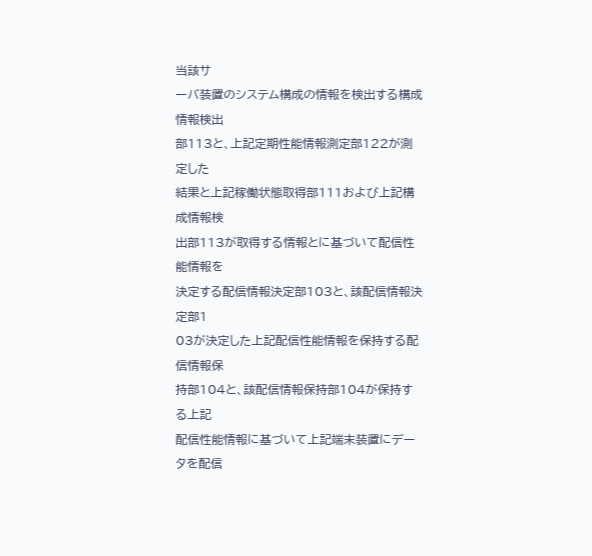当該サ
ーバ装置のシステム構成の情報を検出する構成情報検出
部113と、上記定期性能情報測定部122が測定した
結果と上記稼働状態取得部111および上記構成情報検
出部113が取得する情報とに基づいて配信性能情報を
決定する配信情報決定部103と、該配信情報決定部1
03が決定した上記配信性能情報を保持する配信情報保
持部104と、該配信情報保持部104が保持する上記
配信性能情報に基づいて上記端末装置にデータを配信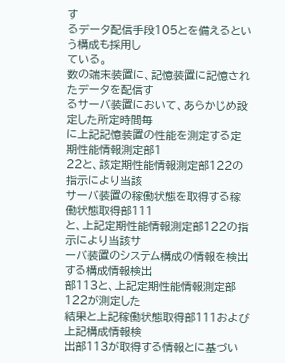す
るデータ配信手段105とを備えるという構成も採用し
ている。
数の端末装置に、記憶装置に記憶されたデータを配信す
るサーバ装置において、あらかじめ設定した所定時間毎
に上記記憶装置の性能を測定する定期性能情報測定部1
22と、該定期性能情報測定部122の指示により当該
サーバ装置の稼働状態を取得する稼働状態取得部111
と、上記定期性能情報測定部122の指示により当該サ
ーバ装置のシステム構成の情報を検出する構成情報検出
部113と、上記定期性能情報測定部122が測定した
結果と上記稼働状態取得部111および上記構成情報検
出部113が取得する情報とに基づい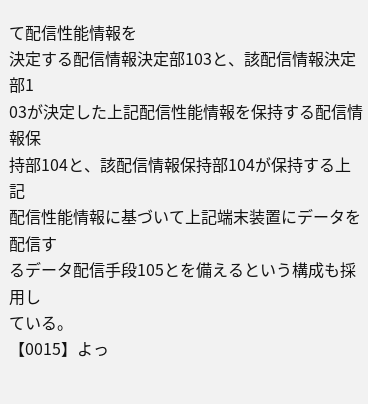て配信性能情報を
決定する配信情報決定部103と、該配信情報決定部1
03が決定した上記配信性能情報を保持する配信情報保
持部104と、該配信情報保持部104が保持する上記
配信性能情報に基づいて上記端末装置にデータを配信す
るデータ配信手段105とを備えるという構成も採用し
ている。
【0015】よっ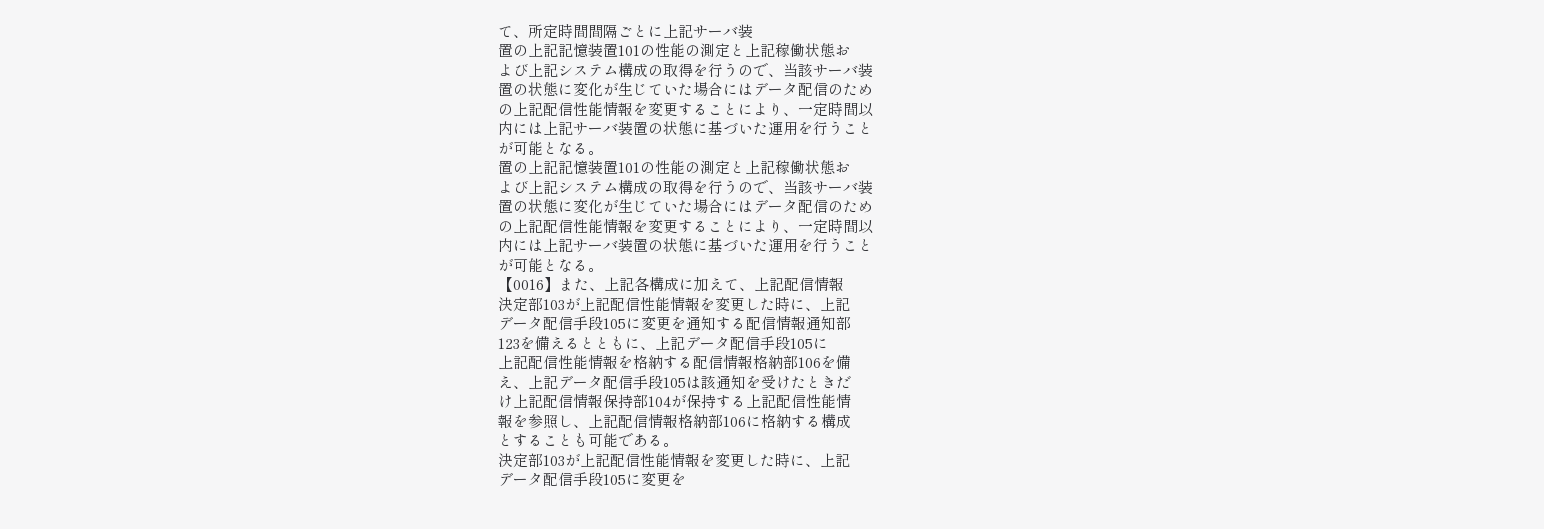て、所定時間間隔ごとに上記サーバ装
置の上記記憶装置101の性能の測定と上記稼働状態お
よび上記システム構成の取得を行うので、当該サーバ装
置の状態に変化が生じていた場合にはデータ配信のため
の上記配信性能情報を変更することにより、一定時間以
内には上記サーバ装置の状態に基づいた運用を行うこと
が可能となる。
置の上記記憶装置101の性能の測定と上記稼働状態お
よび上記システム構成の取得を行うので、当該サーバ装
置の状態に変化が生じていた場合にはデータ配信のため
の上記配信性能情報を変更することにより、一定時間以
内には上記サーバ装置の状態に基づいた運用を行うこと
が可能となる。
【0016】また、上記各構成に加えて、上記配信情報
決定部103が上記配信性能情報を変更した時に、上記
データ配信手段105に変更を通知する配信情報通知部
123を備えるとともに、上記データ配信手段105に
上記配信性能情報を格納する配信情報格納部106を備
え、上記データ配信手段105は該通知を受けたときだ
け上記配信情報保持部104が保持する上記配信性能情
報を参照し、上記配信情報格納部106に格納する構成
とすることも可能である。
決定部103が上記配信性能情報を変更した時に、上記
データ配信手段105に変更を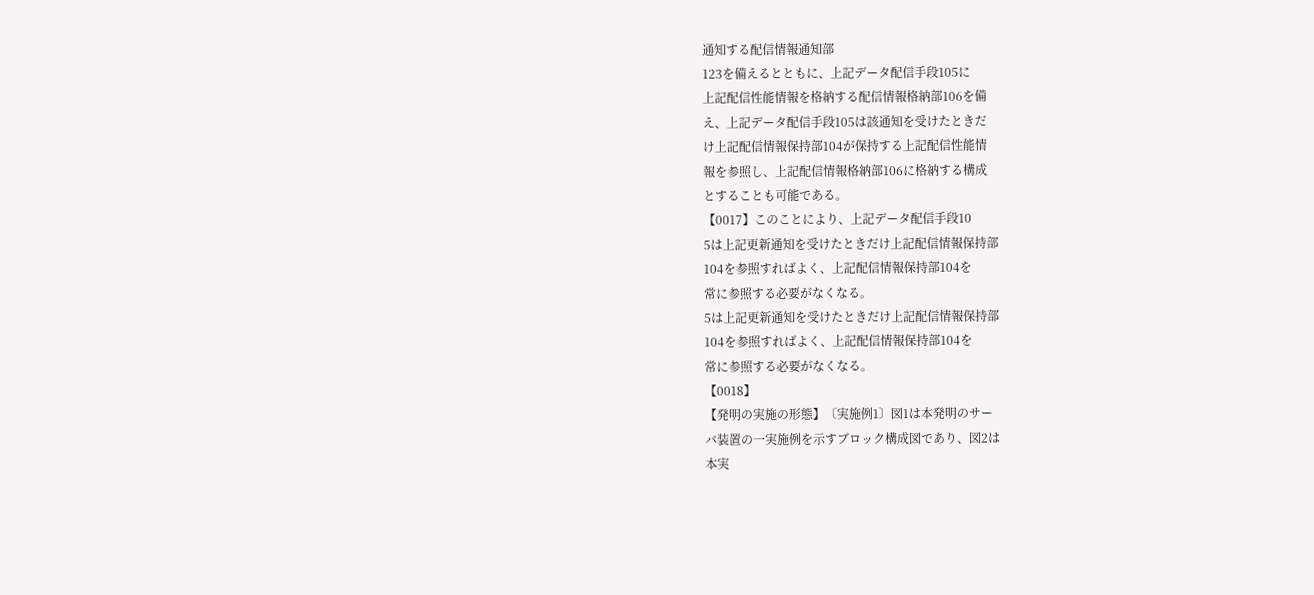通知する配信情報通知部
123を備えるとともに、上記データ配信手段105に
上記配信性能情報を格納する配信情報格納部106を備
え、上記データ配信手段105は該通知を受けたときだ
け上記配信情報保持部104が保持する上記配信性能情
報を参照し、上記配信情報格納部106に格納する構成
とすることも可能である。
【0017】このことにより、上記データ配信手段10
5は上記更新通知を受けたときだけ上記配信情報保持部
104を参照すればよく、上記配信情報保持部104を
常に参照する必要がなくなる。
5は上記更新通知を受けたときだけ上記配信情報保持部
104を参照すればよく、上記配信情報保持部104を
常に参照する必要がなくなる。
【0018】
【発明の実施の形態】〔実施例1〕図1は本発明のサー
バ装置の一実施例を示すブロック構成図であり、図2は
本実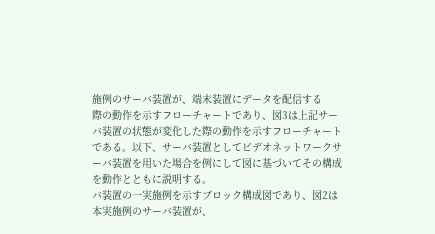施例のサーバ装置が、端末装置にデータを配信する
際の動作を示すフローチャートであり、図3は上記サー
バ装置の状態が変化した際の動作を示すフローチャート
である。以下、サーバ装置としてビデオネットワークサ
ーバ装置を用いた場合を例にして図に基づいてその構成
を動作とともに説明する。
バ装置の一実施例を示すブロック構成図であり、図2は
本実施例のサーバ装置が、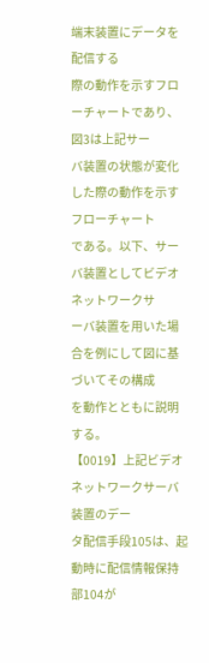端末装置にデータを配信する
際の動作を示すフローチャートであり、図3は上記サー
バ装置の状態が変化した際の動作を示すフローチャート
である。以下、サーバ装置としてビデオネットワークサ
ーバ装置を用いた場合を例にして図に基づいてその構成
を動作とともに説明する。
【0019】上記ビデオネットワークサーバ装置のデー
タ配信手段105は、起動時に配信情報保持部104が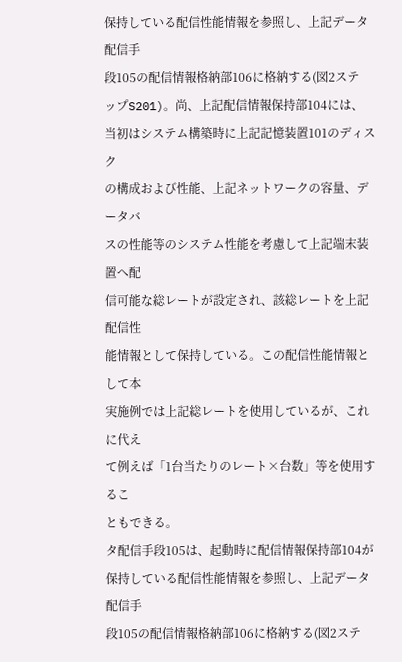保持している配信性能情報を参照し、上記データ配信手
段105の配信情報格納部106に格納する(図2ステ
ップS201)。尚、上記配信情報保持部104には、
当初はシステム構築時に上記記憶装置101のディスク
の構成および性能、上記ネットワークの容量、データバ
スの性能等のシステム性能を考慮して上記端末装置へ配
信可能な総レートが設定され、該総レートを上記配信性
能情報として保持している。この配信性能情報として本
実施例では上記総レートを使用しているが、これに代え
て例えば「1台当たりのレート×台数」等を使用するこ
ともできる。
タ配信手段105は、起動時に配信情報保持部104が
保持している配信性能情報を参照し、上記データ配信手
段105の配信情報格納部106に格納する(図2ステ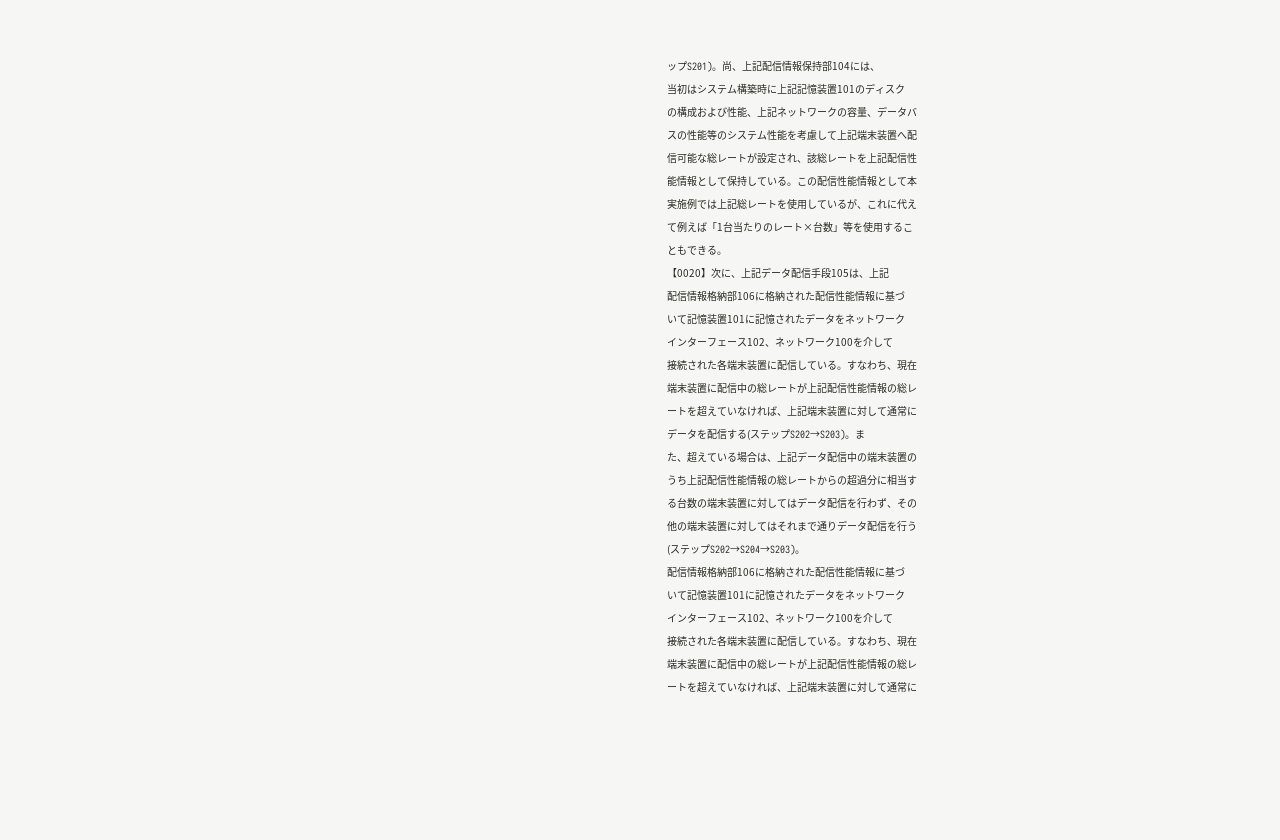ップS201)。尚、上記配信情報保持部104には、
当初はシステム構築時に上記記憶装置101のディスク
の構成および性能、上記ネットワークの容量、データバ
スの性能等のシステム性能を考慮して上記端末装置へ配
信可能な総レートが設定され、該総レートを上記配信性
能情報として保持している。この配信性能情報として本
実施例では上記総レートを使用しているが、これに代え
て例えば「1台当たりのレート×台数」等を使用するこ
ともできる。
【0020】次に、上記データ配信手段105は、上記
配信情報格納部106に格納された配信性能情報に基づ
いて記憶装置101に記憶されたデータをネットワーク
インターフェース102、ネットワーク100を介して
接続された各端末装置に配信している。すなわち、現在
端末装置に配信中の総レートが上記配信性能情報の総レ
ートを超えていなければ、上記端末装置に対して通常に
データを配信する(ステップS202→S203)。ま
た、超えている場合は、上記データ配信中の端末装置の
うち上記配信性能情報の総レートからの超過分に相当す
る台数の端末装置に対してはデータ配信を行わず、その
他の端末装置に対してはそれまで通りデータ配信を行う
(ステップS202→S204→S203)。
配信情報格納部106に格納された配信性能情報に基づ
いて記憶装置101に記憶されたデータをネットワーク
インターフェース102、ネットワーク100を介して
接続された各端末装置に配信している。すなわち、現在
端末装置に配信中の総レートが上記配信性能情報の総レ
ートを超えていなければ、上記端末装置に対して通常に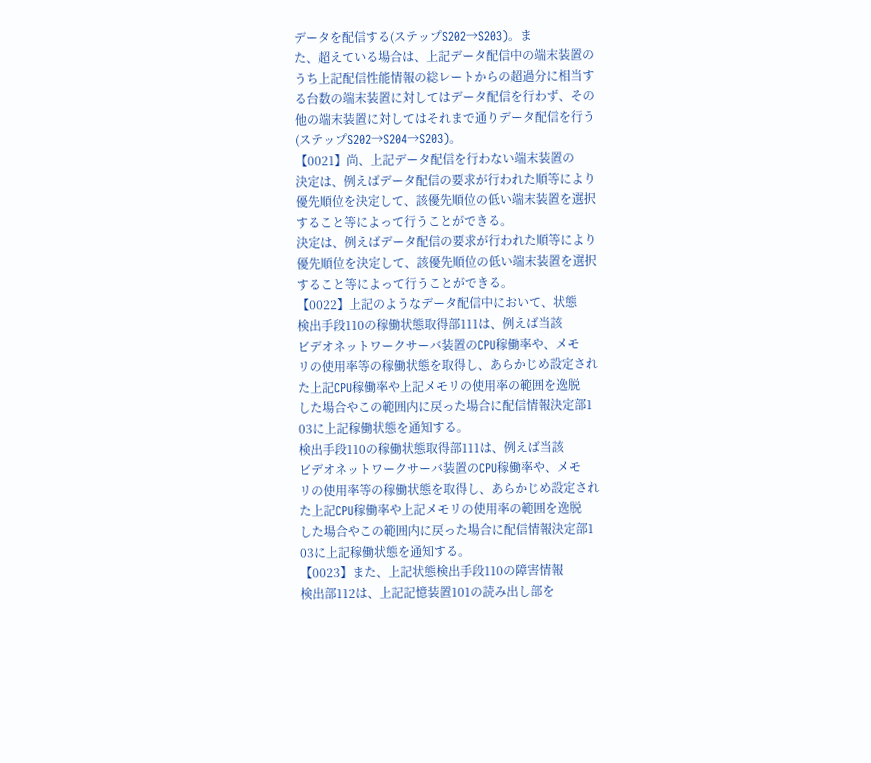データを配信する(ステップS202→S203)。ま
た、超えている場合は、上記データ配信中の端末装置の
うち上記配信性能情報の総レートからの超過分に相当す
る台数の端末装置に対してはデータ配信を行わず、その
他の端末装置に対してはそれまで通りデータ配信を行う
(ステップS202→S204→S203)。
【0021】尚、上記データ配信を行わない端末装置の
決定は、例えばデータ配信の要求が行われた順等により
優先順位を決定して、該優先順位の低い端末装置を選択
すること等によって行うことができる。
決定は、例えばデータ配信の要求が行われた順等により
優先順位を決定して、該優先順位の低い端末装置を選択
すること等によって行うことができる。
【0022】上記のようなデータ配信中において、状態
検出手段110の稼働状態取得部111は、例えば当該
ビデオネットワークサーバ装置のCPU稼働率や、メモ
リの使用率等の稼働状態を取得し、あらかじめ設定され
た上記CPU稼働率や上記メモリの使用率の範囲を逸脱
した場合やこの範囲内に戻った場合に配信情報決定部1
03に上記稼働状態を通知する。
検出手段110の稼働状態取得部111は、例えば当該
ビデオネットワークサーバ装置のCPU稼働率や、メモ
リの使用率等の稼働状態を取得し、あらかじめ設定され
た上記CPU稼働率や上記メモリの使用率の範囲を逸脱
した場合やこの範囲内に戻った場合に配信情報決定部1
03に上記稼働状態を通知する。
【0023】また、上記状態検出手段110の障害情報
検出部112は、上記記憶装置101の読み出し部を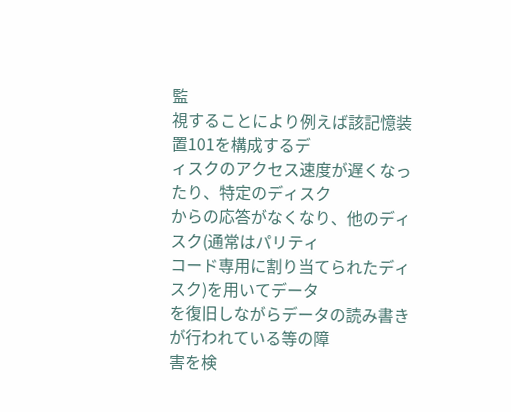監
視することにより例えば該記憶装置101を構成するデ
ィスクのアクセス速度が遅くなったり、特定のディスク
からの応答がなくなり、他のディスク(通常はパリティ
コード専用に割り当てられたディスク)を用いてデータ
を復旧しながらデータの読み書きが行われている等の障
害を検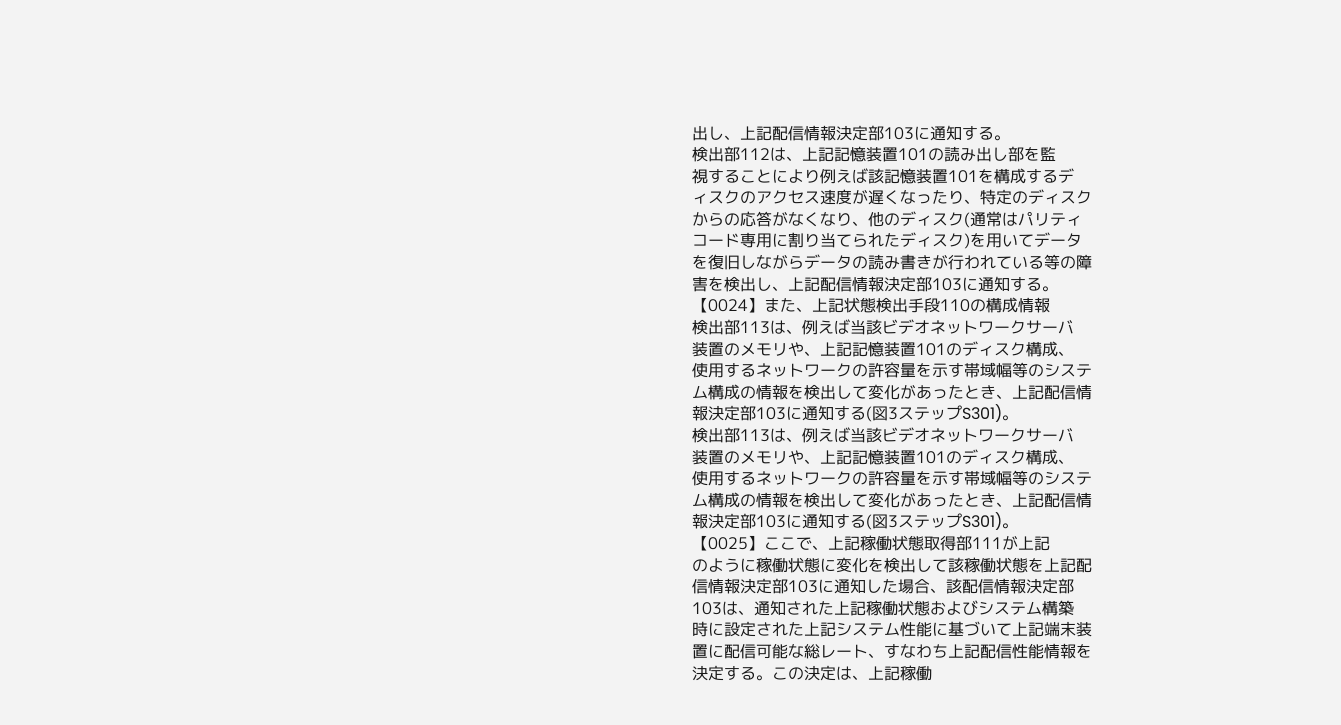出し、上記配信情報決定部103に通知する。
検出部112は、上記記憶装置101の読み出し部を監
視することにより例えば該記憶装置101を構成するデ
ィスクのアクセス速度が遅くなったり、特定のディスク
からの応答がなくなり、他のディスク(通常はパリティ
コード専用に割り当てられたディスク)を用いてデータ
を復旧しながらデータの読み書きが行われている等の障
害を検出し、上記配信情報決定部103に通知する。
【0024】また、上記状態検出手段110の構成情報
検出部113は、例えば当該ビデオネットワークサーバ
装置のメモリや、上記記憶装置101のディスク構成、
使用するネットワークの許容量を示す帯域幅等のシステ
ム構成の情報を検出して変化があったとき、上記配信情
報決定部103に通知する(図3ステップS301)。
検出部113は、例えば当該ビデオネットワークサーバ
装置のメモリや、上記記憶装置101のディスク構成、
使用するネットワークの許容量を示す帯域幅等のシステ
ム構成の情報を検出して変化があったとき、上記配信情
報決定部103に通知する(図3ステップS301)。
【0025】ここで、上記稼働状態取得部111が上記
のように稼働状態に変化を検出して該稼働状態を上記配
信情報決定部103に通知した場合、該配信情報決定部
103は、通知された上記稼働状態およびシステム構築
時に設定された上記システム性能に基づいて上記端末装
置に配信可能な総レート、すなわち上記配信性能情報を
決定する。この決定は、上記稼働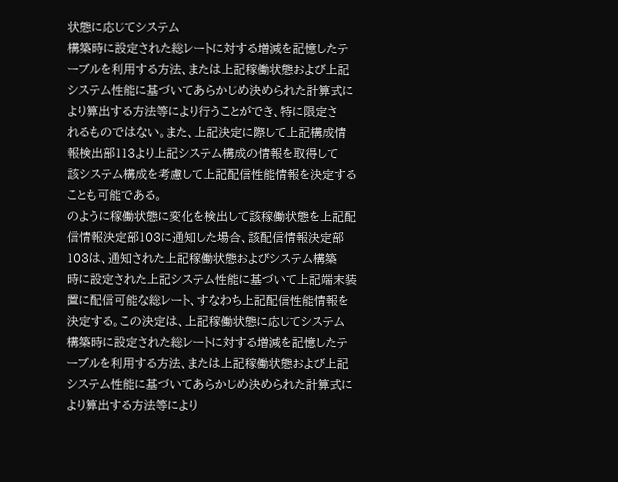状態に応じてシステム
構築時に設定された総レートに対する増減を記憶したテ
ーブルを利用する方法、または上記稼働状態および上記
システム性能に基づいてあらかじめ決められた計算式に
より算出する方法等により行うことができ、特に限定さ
れるものではない。また、上記決定に際して上記構成情
報検出部113より上記システム構成の情報を取得して
該システム構成を考慮して上記配信性能情報を決定する
ことも可能である。
のように稼働状態に変化を検出して該稼働状態を上記配
信情報決定部103に通知した場合、該配信情報決定部
103は、通知された上記稼働状態およびシステム構築
時に設定された上記システム性能に基づいて上記端末装
置に配信可能な総レート、すなわち上記配信性能情報を
決定する。この決定は、上記稼働状態に応じてシステム
構築時に設定された総レートに対する増減を記憶したテ
ーブルを利用する方法、または上記稼働状態および上記
システム性能に基づいてあらかじめ決められた計算式に
より算出する方法等により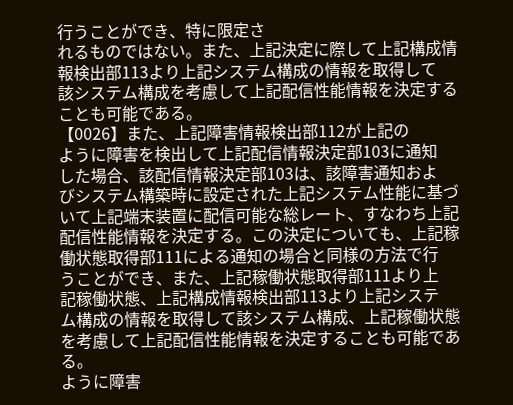行うことができ、特に限定さ
れるものではない。また、上記決定に際して上記構成情
報検出部113より上記システム構成の情報を取得して
該システム構成を考慮して上記配信性能情報を決定する
ことも可能である。
【0026】また、上記障害情報検出部112が上記の
ように障害を検出して上記配信情報決定部103に通知
した場合、該配信情報決定部103は、該障害通知およ
びシステム構築時に設定された上記システム性能に基づ
いて上記端末装置に配信可能な総レート、すなわち上記
配信性能情報を決定する。この決定についても、上記稼
働状態取得部111による通知の場合と同様の方法で行
うことができ、また、上記稼働状態取得部111より上
記稼働状態、上記構成情報検出部113より上記システ
ム構成の情報を取得して該システム構成、上記稼働状態
を考慮して上記配信性能情報を決定することも可能であ
る。
ように障害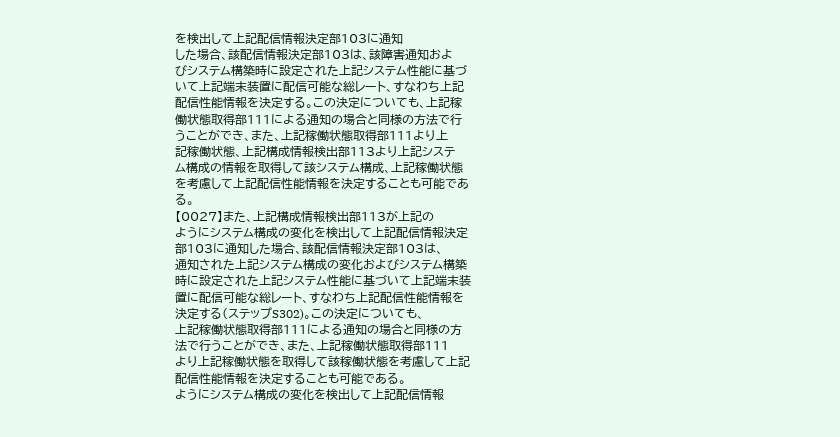を検出して上記配信情報決定部103に通知
した場合、該配信情報決定部103は、該障害通知およ
びシステム構築時に設定された上記システム性能に基づ
いて上記端末装置に配信可能な総レート、すなわち上記
配信性能情報を決定する。この決定についても、上記稼
働状態取得部111による通知の場合と同様の方法で行
うことができ、また、上記稼働状態取得部111より上
記稼働状態、上記構成情報検出部113より上記システ
ム構成の情報を取得して該システム構成、上記稼働状態
を考慮して上記配信性能情報を決定することも可能であ
る。
【0027】また、上記構成情報検出部113が上記の
ようにシステム構成の変化を検出して上記配信情報決定
部103に通知した場合、該配信情報決定部103は、
通知された上記システム構成の変化およびシステム構築
時に設定された上記システム性能に基づいて上記端末装
置に配信可能な総レート、すなわち上記配信性能情報を
決定する(ステップS302)。この決定についても、
上記稼働状態取得部111による通知の場合と同様の方
法で行うことができ、また、上記稼働状態取得部111
より上記稼働状態を取得して該稼働状態を考慮して上記
配信性能情報を決定することも可能である。
ようにシステム構成の変化を検出して上記配信情報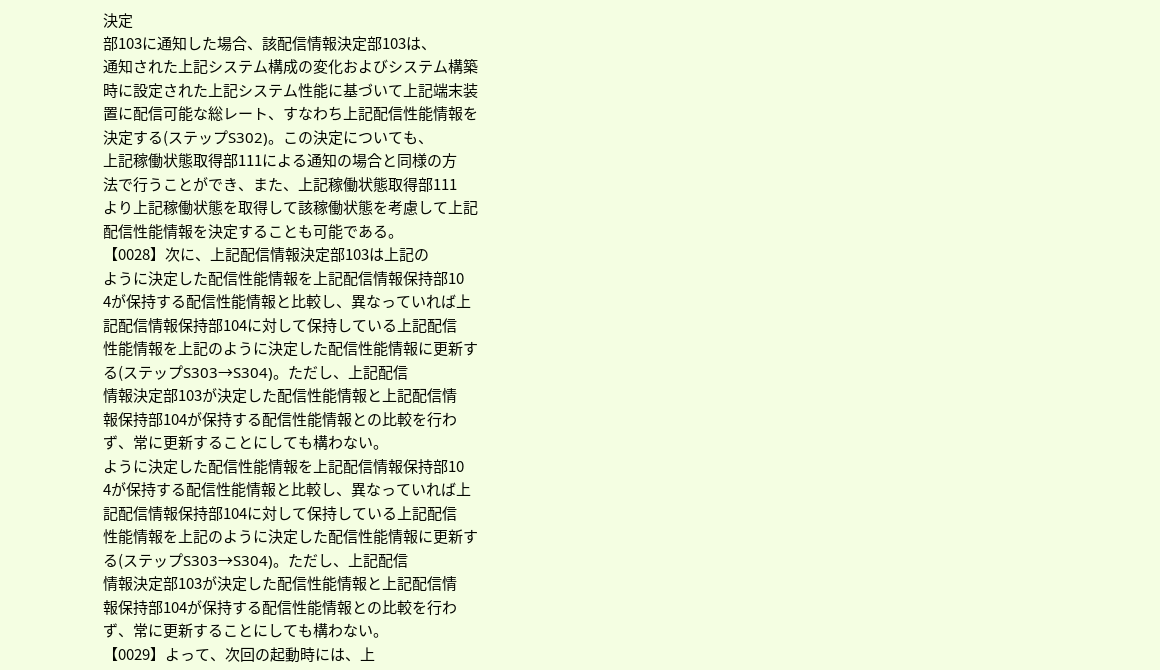決定
部103に通知した場合、該配信情報決定部103は、
通知された上記システム構成の変化およびシステム構築
時に設定された上記システム性能に基づいて上記端末装
置に配信可能な総レート、すなわち上記配信性能情報を
決定する(ステップS302)。この決定についても、
上記稼働状態取得部111による通知の場合と同様の方
法で行うことができ、また、上記稼働状態取得部111
より上記稼働状態を取得して該稼働状態を考慮して上記
配信性能情報を決定することも可能である。
【0028】次に、上記配信情報決定部103は上記の
ように決定した配信性能情報を上記配信情報保持部10
4が保持する配信性能情報と比較し、異なっていれば上
記配信情報保持部104に対して保持している上記配信
性能情報を上記のように決定した配信性能情報に更新す
る(ステップS303→S304)。ただし、上記配信
情報決定部103が決定した配信性能情報と上記配信情
報保持部104が保持する配信性能情報との比較を行わ
ず、常に更新することにしても構わない。
ように決定した配信性能情報を上記配信情報保持部10
4が保持する配信性能情報と比較し、異なっていれば上
記配信情報保持部104に対して保持している上記配信
性能情報を上記のように決定した配信性能情報に更新す
る(ステップS303→S304)。ただし、上記配信
情報決定部103が決定した配信性能情報と上記配信情
報保持部104が保持する配信性能情報との比較を行わ
ず、常に更新することにしても構わない。
【0029】よって、次回の起動時には、上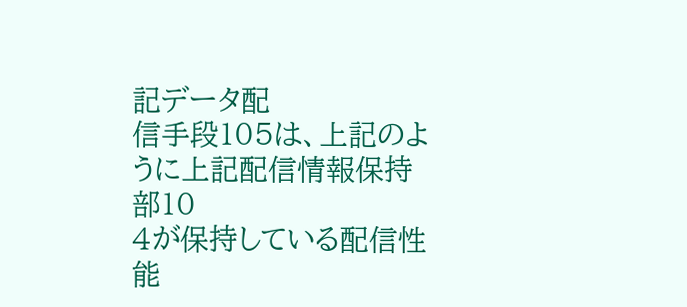記データ配
信手段105は、上記のように上記配信情報保持部10
4が保持している配信性能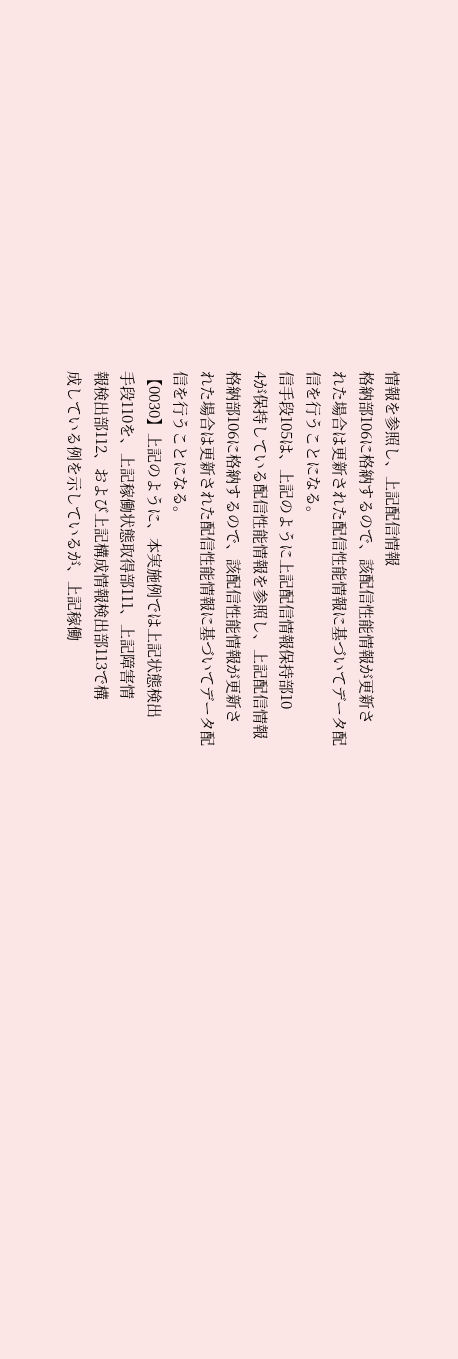情報を参照し、上記配信情報
格納部106に格納するので、該配信性能情報が更新さ
れた場合は更新された配信性能情報に基づいてデータ配
信を行うことになる。
信手段105は、上記のように上記配信情報保持部10
4が保持している配信性能情報を参照し、上記配信情報
格納部106に格納するので、該配信性能情報が更新さ
れた場合は更新された配信性能情報に基づいてデータ配
信を行うことになる。
【0030】上記のように、本実施例では上記状態検出
手段110を、上記稼働状態取得部111、上記障害情
報検出部112、および上記構成情報検出部113で構
成している例を示しているが、上記稼働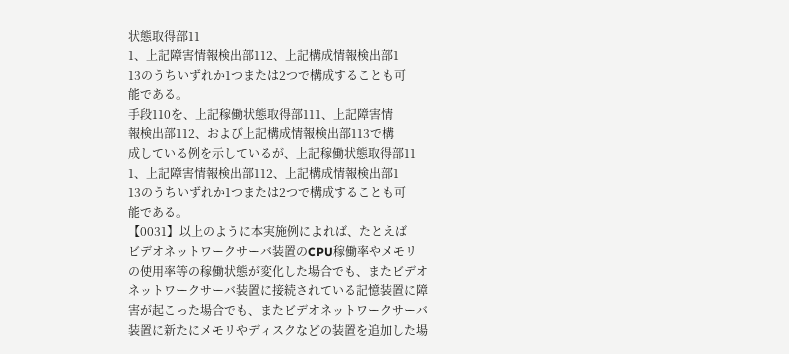状態取得部11
1、上記障害情報検出部112、上記構成情報検出部1
13のうちいずれか1つまたは2つで構成することも可
能である。
手段110を、上記稼働状態取得部111、上記障害情
報検出部112、および上記構成情報検出部113で構
成している例を示しているが、上記稼働状態取得部11
1、上記障害情報検出部112、上記構成情報検出部1
13のうちいずれか1つまたは2つで構成することも可
能である。
【0031】以上のように本実施例によれば、たとえば
ビデオネットワークサーバ装置のCPU稼働率やメモリ
の使用率等の稼働状態が変化した場合でも、またビデオ
ネットワークサーバ装置に接続されている記憶装置に障
害が起こった場合でも、またビデオネットワークサーバ
装置に新たにメモリやディスクなどの装置を追加した場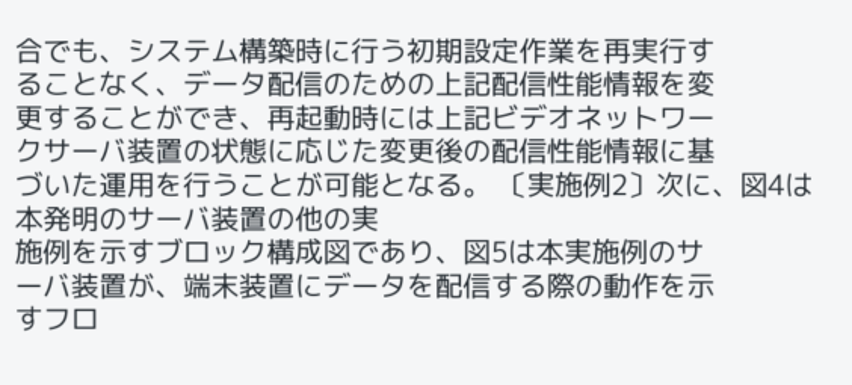合でも、システム構築時に行う初期設定作業を再実行す
ることなく、データ配信のための上記配信性能情報を変
更することができ、再起動時には上記ビデオネットワー
クサーバ装置の状態に応じた変更後の配信性能情報に基
づいた運用を行うことが可能となる。 〔実施例2〕次に、図4は本発明のサーバ装置の他の実
施例を示すブロック構成図であり、図5は本実施例のサ
ーバ装置が、端末装置にデータを配信する際の動作を示
すフロ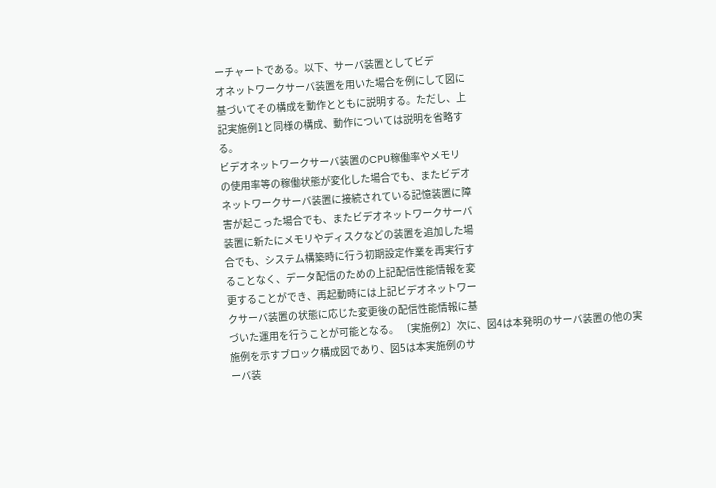ーチャートである。以下、サーバ装置としてビデ
オネットワークサーバ装置を用いた場合を例にして図に
基づいてその構成を動作とともに説明する。ただし、上
記実施例1と同様の構成、動作については説明を省略す
る。
ビデオネットワークサーバ装置のCPU稼働率やメモリ
の使用率等の稼働状態が変化した場合でも、またビデオ
ネットワークサーバ装置に接続されている記憶装置に障
害が起こった場合でも、またビデオネットワークサーバ
装置に新たにメモリやディスクなどの装置を追加した場
合でも、システム構築時に行う初期設定作業を再実行す
ることなく、データ配信のための上記配信性能情報を変
更することができ、再起動時には上記ビデオネットワー
クサーバ装置の状態に応じた変更後の配信性能情報に基
づいた運用を行うことが可能となる。 〔実施例2〕次に、図4は本発明のサーバ装置の他の実
施例を示すブロック構成図であり、図5は本実施例のサ
ーバ装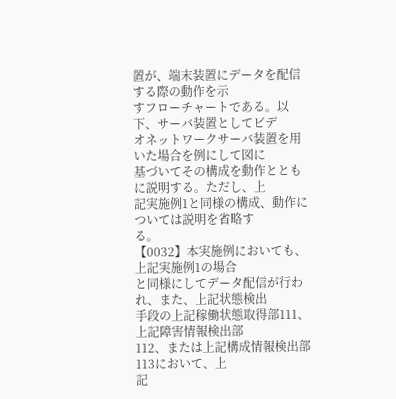置が、端末装置にデータを配信する際の動作を示
すフローチャートである。以下、サーバ装置としてビデ
オネットワークサーバ装置を用いた場合を例にして図に
基づいてその構成を動作とともに説明する。ただし、上
記実施例1と同様の構成、動作については説明を省略す
る。
【0032】本実施例においても、上記実施例1の場合
と同様にしてデータ配信が行われ、また、上記状態検出
手段の上記稼働状態取得部111、上記障害情報検出部
112、または上記構成情報検出部113において、上
記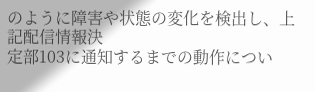のように障害や状態の変化を検出し、上記配信情報決
定部103に通知するまでの動作につい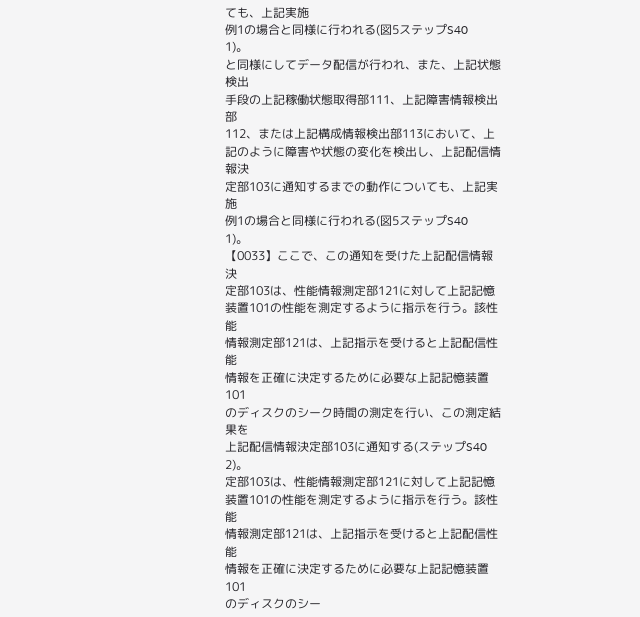ても、上記実施
例1の場合と同様に行われる(図5ステップS40
1)。
と同様にしてデータ配信が行われ、また、上記状態検出
手段の上記稼働状態取得部111、上記障害情報検出部
112、または上記構成情報検出部113において、上
記のように障害や状態の変化を検出し、上記配信情報決
定部103に通知するまでの動作についても、上記実施
例1の場合と同様に行われる(図5ステップS40
1)。
【0033】ここで、この通知を受けた上記配信情報決
定部103は、性能情報測定部121に対して上記記憶
装置101の性能を測定するように指示を行う。該性能
情報測定部121は、上記指示を受けると上記配信性能
情報を正確に決定するために必要な上記記憶装置101
のディスクのシーク時間の測定を行い、この測定結果を
上記配信情報決定部103に通知する(ステップS40
2)。
定部103は、性能情報測定部121に対して上記記憶
装置101の性能を測定するように指示を行う。該性能
情報測定部121は、上記指示を受けると上記配信性能
情報を正確に決定するために必要な上記記憶装置101
のディスクのシー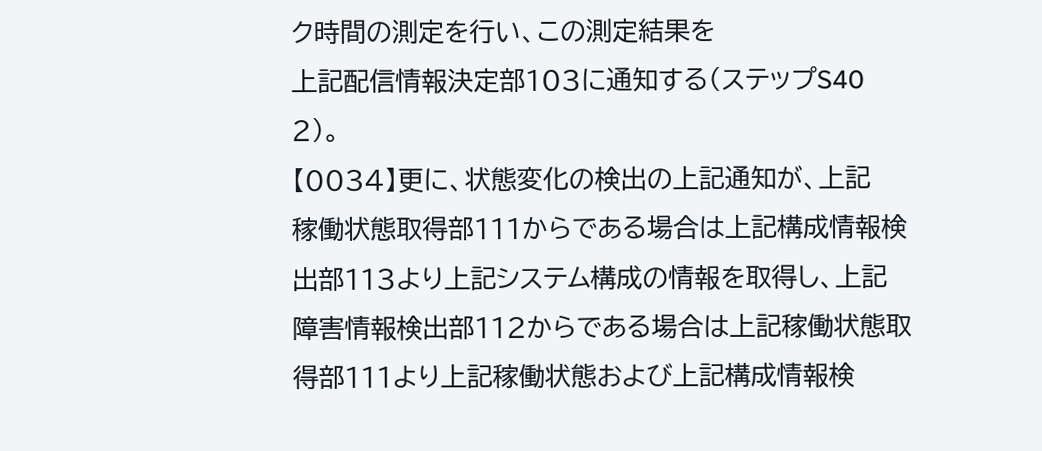ク時間の測定を行い、この測定結果を
上記配信情報決定部103に通知する(ステップS40
2)。
【0034】更に、状態変化の検出の上記通知が、上記
稼働状態取得部111からである場合は上記構成情報検
出部113より上記システム構成の情報を取得し、上記
障害情報検出部112からである場合は上記稼働状態取
得部111より上記稼働状態および上記構成情報検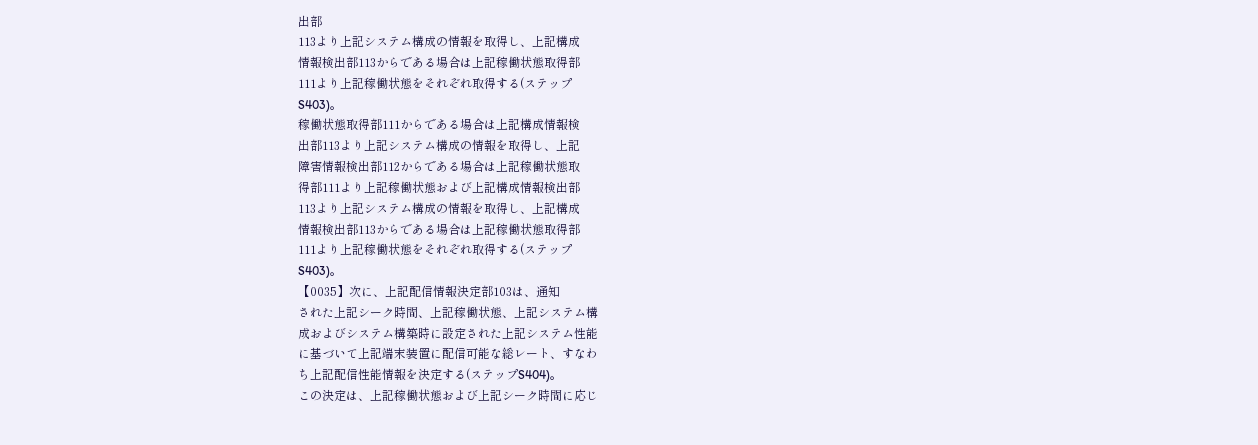出部
113より上記システム構成の情報を取得し、上記構成
情報検出部113からである場合は上記稼働状態取得部
111より上記稼働状態をそれぞれ取得する(ステップ
S403)。
稼働状態取得部111からである場合は上記構成情報検
出部113より上記システム構成の情報を取得し、上記
障害情報検出部112からである場合は上記稼働状態取
得部111より上記稼働状態および上記構成情報検出部
113より上記システム構成の情報を取得し、上記構成
情報検出部113からである場合は上記稼働状態取得部
111より上記稼働状態をそれぞれ取得する(ステップ
S403)。
【0035】次に、上記配信情報決定部103は、通知
された上記シーク時間、上記稼働状態、上記システム構
成およびシステム構築時に設定された上記システム性能
に基づいて上記端末装置に配信可能な総レート、すなわ
ち上記配信性能情報を決定する(ステップS404)。
この決定は、上記稼働状態および上記シーク時間に応じ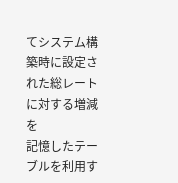てシステム構築時に設定された総レートに対する増減を
記憶したテーブルを利用す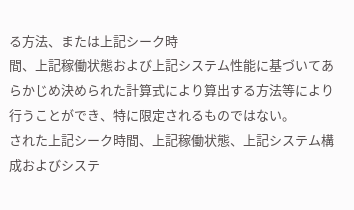る方法、または上記シーク時
間、上記稼働状態および上記システム性能に基づいてあ
らかじめ決められた計算式により算出する方法等により
行うことができ、特に限定されるものではない。
された上記シーク時間、上記稼働状態、上記システム構
成およびシステ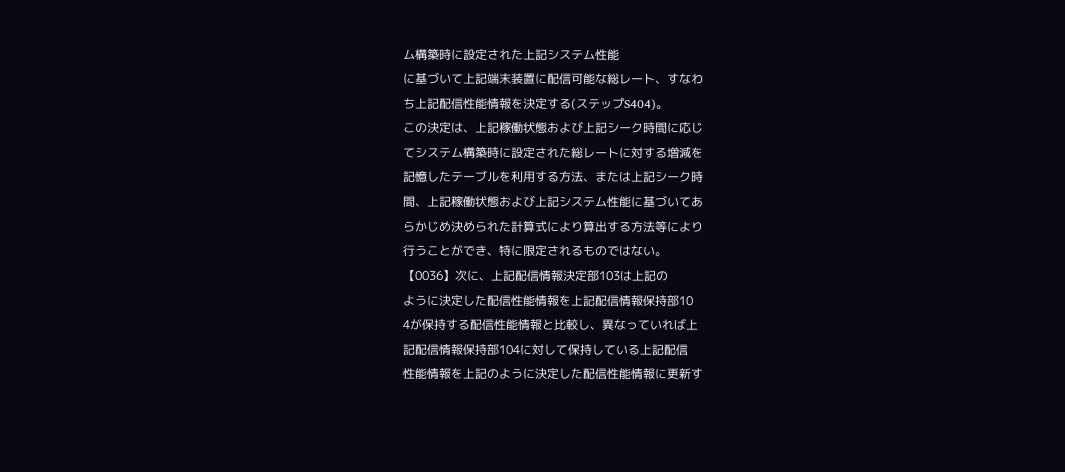ム構築時に設定された上記システム性能
に基づいて上記端末装置に配信可能な総レート、すなわ
ち上記配信性能情報を決定する(ステップS404)。
この決定は、上記稼働状態および上記シーク時間に応じ
てシステム構築時に設定された総レートに対する増減を
記憶したテーブルを利用する方法、または上記シーク時
間、上記稼働状態および上記システム性能に基づいてあ
らかじめ決められた計算式により算出する方法等により
行うことができ、特に限定されるものではない。
【0036】次に、上記配信情報決定部103は上記の
ように決定した配信性能情報を上記配信情報保持部10
4が保持する配信性能情報と比較し、異なっていれば上
記配信情報保持部104に対して保持している上記配信
性能情報を上記のように決定した配信性能情報に更新す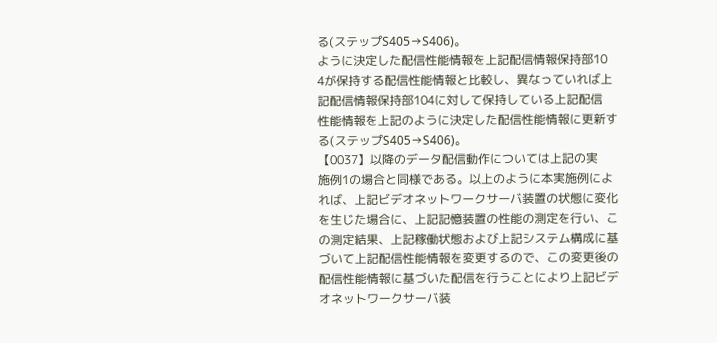る(ステップS405→S406)。
ように決定した配信性能情報を上記配信情報保持部10
4が保持する配信性能情報と比較し、異なっていれば上
記配信情報保持部104に対して保持している上記配信
性能情報を上記のように決定した配信性能情報に更新す
る(ステップS405→S406)。
【0037】以降のデータ配信動作については上記の実
施例1の場合と同様である。以上のように本実施例によ
れば、上記ビデオネットワークサーバ装置の状態に変化
を生じた場合に、上記記憶装置の性能の測定を行い、こ
の測定結果、上記稼働状態および上記システム構成に基
づいて上記配信性能情報を変更するので、この変更後の
配信性能情報に基づいた配信を行うことにより上記ビデ
オネットワークサーバ装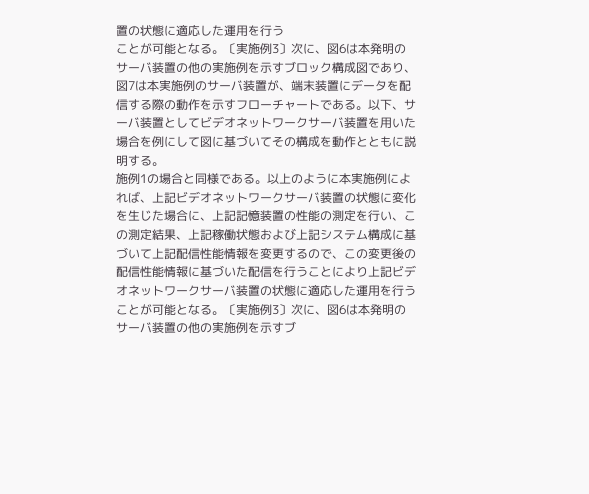置の状態に適応した運用を行う
ことが可能となる。〔実施例3〕次に、図6は本発明の
サーバ装置の他の実施例を示すブロック構成図であり、
図7は本実施例のサーバ装置が、端末装置にデータを配
信する際の動作を示すフローチャートである。以下、サ
ーバ装置としてビデオネットワークサーバ装置を用いた
場合を例にして図に基づいてその構成を動作とともに説
明する。
施例1の場合と同様である。以上のように本実施例によ
れば、上記ビデオネットワークサーバ装置の状態に変化
を生じた場合に、上記記憶装置の性能の測定を行い、こ
の測定結果、上記稼働状態および上記システム構成に基
づいて上記配信性能情報を変更するので、この変更後の
配信性能情報に基づいた配信を行うことにより上記ビデ
オネットワークサーバ装置の状態に適応した運用を行う
ことが可能となる。〔実施例3〕次に、図6は本発明の
サーバ装置の他の実施例を示すブ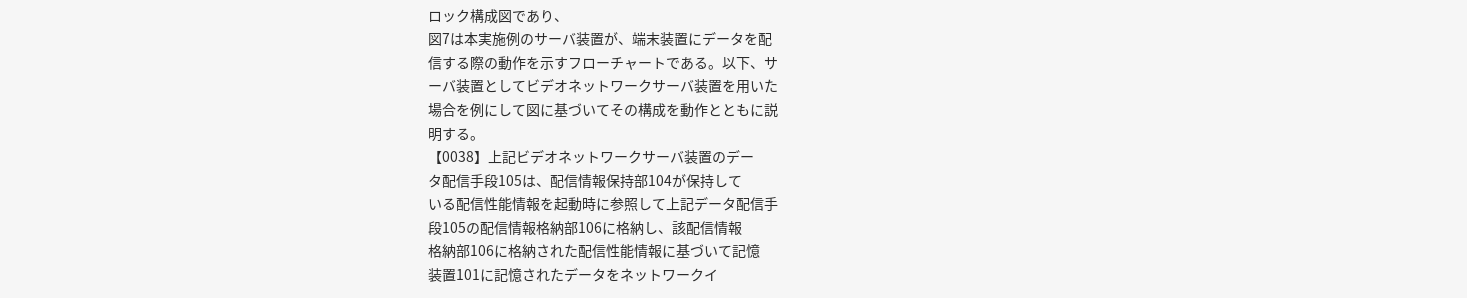ロック構成図であり、
図7は本実施例のサーバ装置が、端末装置にデータを配
信する際の動作を示すフローチャートである。以下、サ
ーバ装置としてビデオネットワークサーバ装置を用いた
場合を例にして図に基づいてその構成を動作とともに説
明する。
【0038】上記ビデオネットワークサーバ装置のデー
タ配信手段105は、配信情報保持部104が保持して
いる配信性能情報を起動時に参照して上記データ配信手
段105の配信情報格納部106に格納し、該配信情報
格納部106に格納された配信性能情報に基づいて記憶
装置101に記憶されたデータをネットワークイ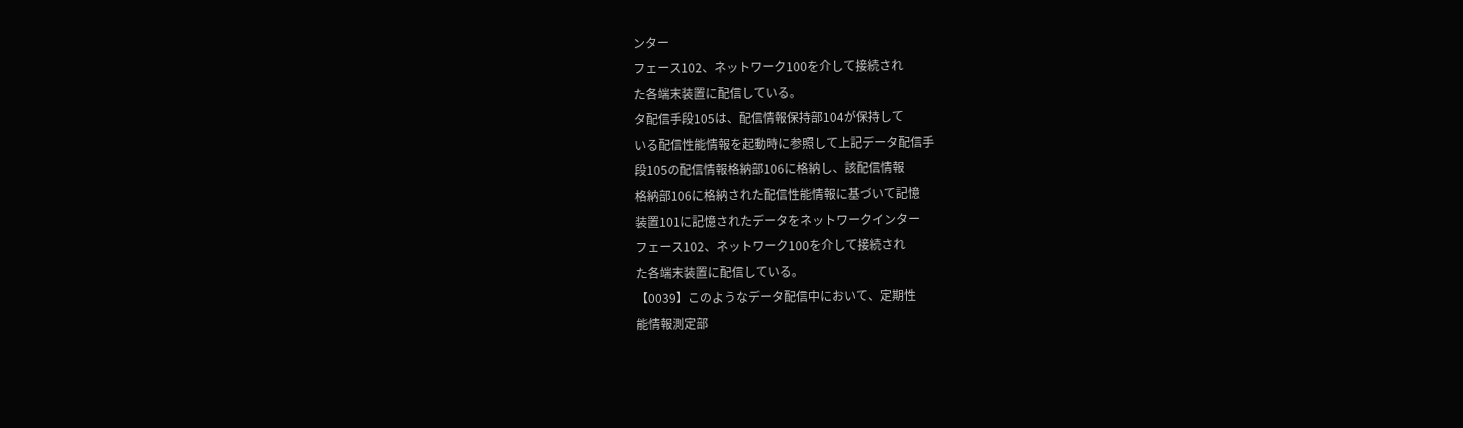ンター
フェース102、ネットワーク100を介して接続され
た各端末装置に配信している。
タ配信手段105は、配信情報保持部104が保持して
いる配信性能情報を起動時に参照して上記データ配信手
段105の配信情報格納部106に格納し、該配信情報
格納部106に格納された配信性能情報に基づいて記憶
装置101に記憶されたデータをネットワークインター
フェース102、ネットワーク100を介して接続され
た各端末装置に配信している。
【0039】このようなデータ配信中において、定期性
能情報測定部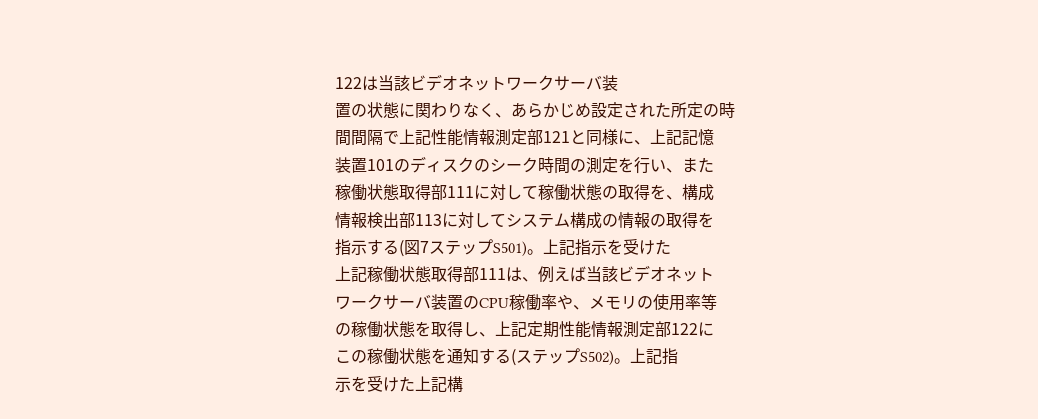122は当該ビデオネットワークサーバ装
置の状態に関わりなく、あらかじめ設定された所定の時
間間隔で上記性能情報測定部121と同様に、上記記憶
装置101のディスクのシーク時間の測定を行い、また
稼働状態取得部111に対して稼働状態の取得を、構成
情報検出部113に対してシステム構成の情報の取得を
指示する(図7ステップS501)。上記指示を受けた
上記稼働状態取得部111は、例えば当該ビデオネット
ワークサーバ装置のCPU稼働率や、メモリの使用率等
の稼働状態を取得し、上記定期性能情報測定部122に
この稼働状態を通知する(ステップS502)。上記指
示を受けた上記構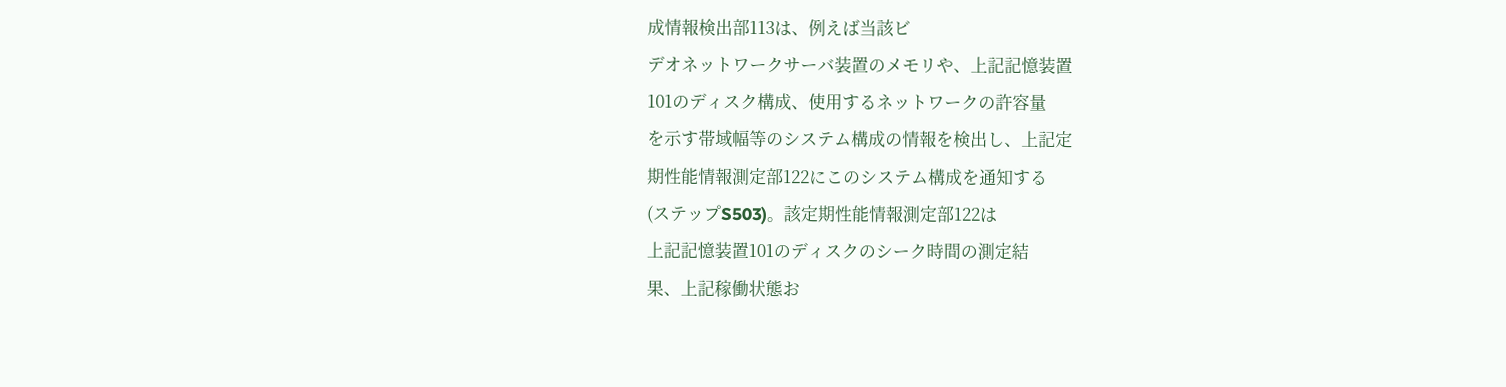成情報検出部113は、例えば当該ビ
デオネットワークサーバ装置のメモリや、上記記憶装置
101のディスク構成、使用するネットワークの許容量
を示す帯域幅等のシステム構成の情報を検出し、上記定
期性能情報測定部122にこのシステム構成を通知する
(ステップS503)。該定期性能情報測定部122は
上記記憶装置101のディスクのシーク時間の測定結
果、上記稼働状態お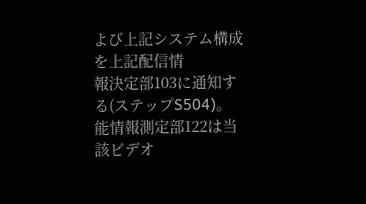よび上記システム構成を上記配信情
報決定部103に通知する(ステップS504)。
能情報測定部122は当該ビデオ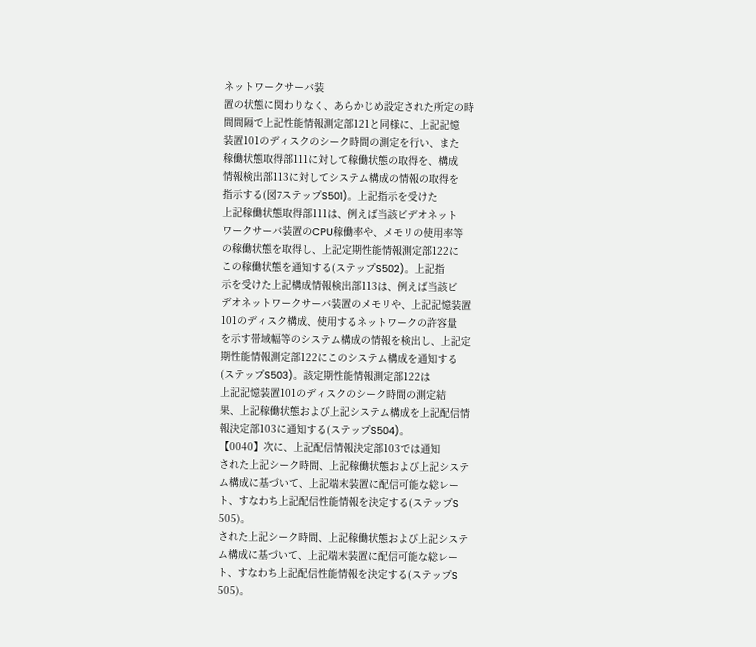ネットワークサーバ装
置の状態に関わりなく、あらかじめ設定された所定の時
間間隔で上記性能情報測定部121と同様に、上記記憶
装置101のディスクのシーク時間の測定を行い、また
稼働状態取得部111に対して稼働状態の取得を、構成
情報検出部113に対してシステム構成の情報の取得を
指示する(図7ステップS501)。上記指示を受けた
上記稼働状態取得部111は、例えば当該ビデオネット
ワークサーバ装置のCPU稼働率や、メモリの使用率等
の稼働状態を取得し、上記定期性能情報測定部122に
この稼働状態を通知する(ステップS502)。上記指
示を受けた上記構成情報検出部113は、例えば当該ビ
デオネットワークサーバ装置のメモリや、上記記憶装置
101のディスク構成、使用するネットワークの許容量
を示す帯域幅等のシステム構成の情報を検出し、上記定
期性能情報測定部122にこのシステム構成を通知する
(ステップS503)。該定期性能情報測定部122は
上記記憶装置101のディスクのシーク時間の測定結
果、上記稼働状態および上記システム構成を上記配信情
報決定部103に通知する(ステップS504)。
【0040】次に、上記配信情報決定部103では通知
された上記シーク時間、上記稼働状態および上記システ
ム構成に基づいて、上記端末装置に配信可能な総レー
ト、すなわち上記配信性能情報を決定する(ステップS
505)。
された上記シーク時間、上記稼働状態および上記システ
ム構成に基づいて、上記端末装置に配信可能な総レー
ト、すなわち上記配信性能情報を決定する(ステップS
505)。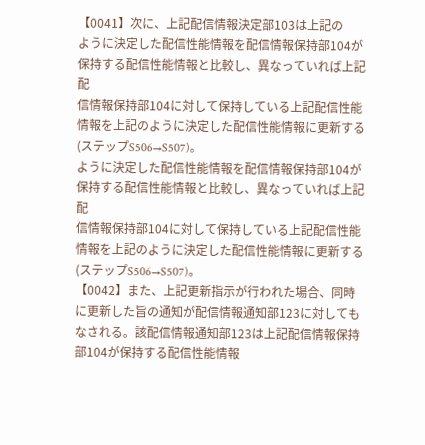【0041】次に、上記配信情報決定部103は上記の
ように決定した配信性能情報を配信情報保持部104が
保持する配信性能情報と比較し、異なっていれば上記配
信情報保持部104に対して保持している上記配信性能
情報を上記のように決定した配信性能情報に更新する
(ステップS506→S507)。
ように決定した配信性能情報を配信情報保持部104が
保持する配信性能情報と比較し、異なっていれば上記配
信情報保持部104に対して保持している上記配信性能
情報を上記のように決定した配信性能情報に更新する
(ステップS506→S507)。
【0042】また、上記更新指示が行われた場合、同時
に更新した旨の通知が配信情報通知部123に対しても
なされる。該配信情報通知部123は上記配信情報保持
部104が保持する配信性能情報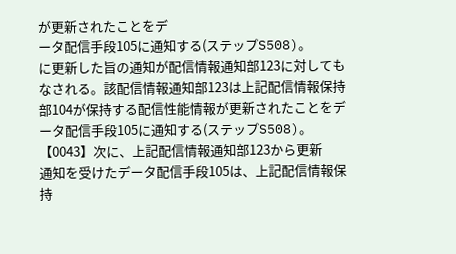が更新されたことをデ
ータ配信手段105に通知する(ステップS508)。
に更新した旨の通知が配信情報通知部123に対しても
なされる。該配信情報通知部123は上記配信情報保持
部104が保持する配信性能情報が更新されたことをデ
ータ配信手段105に通知する(ステップS508)。
【0043】次に、上記配信情報通知部123から更新
通知を受けたデータ配信手段105は、上記配信情報保
持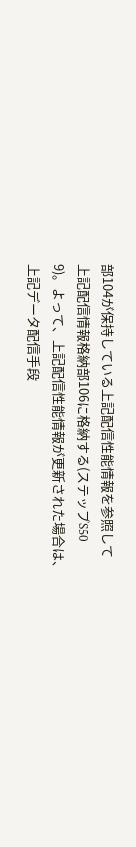部104が保持している上記配信性能情報を参照して
上記配信情報格納部106に格納する(ステップS50
9)。よって、上記配信性能情報が更新された場合は、
上記データ配信手段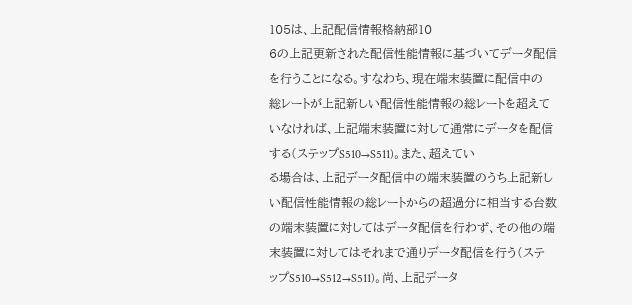105は、上記配信情報格納部10
6の上記更新された配信性能情報に基づいてデータ配信
を行うことになる。すなわち、現在端末装置に配信中の
総レートが上記新しい配信性能情報の総レートを超えて
いなければ、上記端末装置に対して通常にデータを配信
する(ステップS510→S511)。また、超えてい
る場合は、上記データ配信中の端末装置のうち上記新し
い配信性能情報の総レートからの超過分に相当する台数
の端末装置に対してはデータ配信を行わず、その他の端
末装置に対してはそれまで通りデータ配信を行う(ステ
ップS510→S512→S511)。尚、上記データ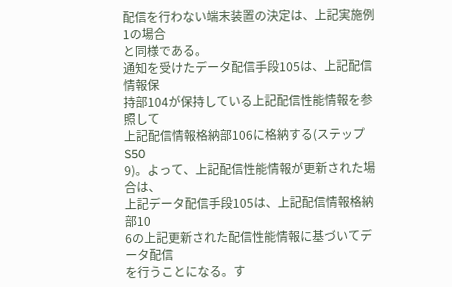配信を行わない端末装置の決定は、上記実施例1の場合
と同様である。
通知を受けたデータ配信手段105は、上記配信情報保
持部104が保持している上記配信性能情報を参照して
上記配信情報格納部106に格納する(ステップS50
9)。よって、上記配信性能情報が更新された場合は、
上記データ配信手段105は、上記配信情報格納部10
6の上記更新された配信性能情報に基づいてデータ配信
を行うことになる。す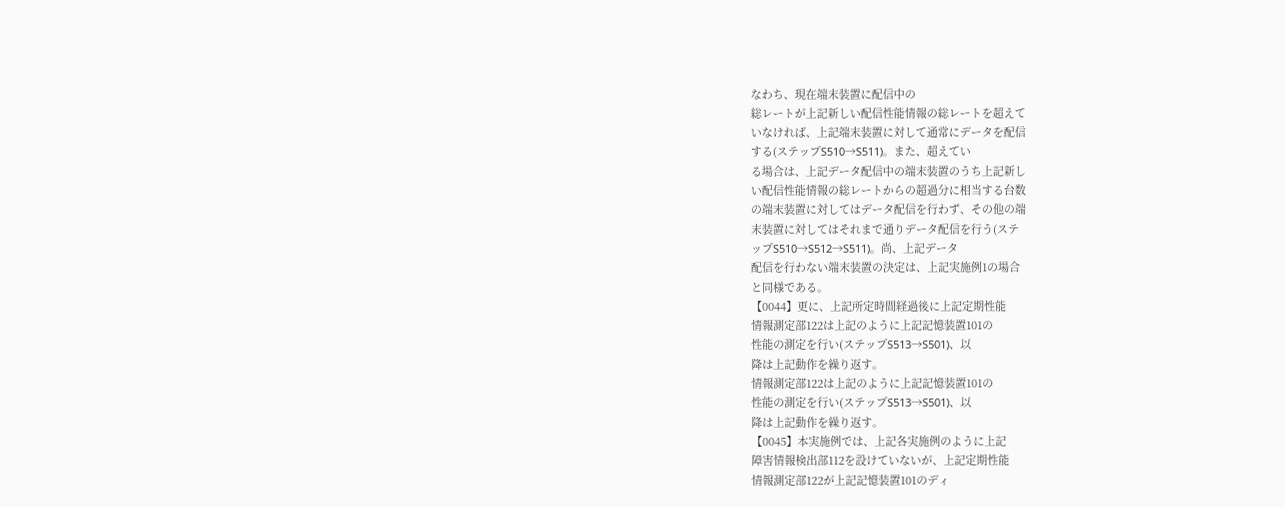なわち、現在端末装置に配信中の
総レートが上記新しい配信性能情報の総レートを超えて
いなければ、上記端末装置に対して通常にデータを配信
する(ステップS510→S511)。また、超えてい
る場合は、上記データ配信中の端末装置のうち上記新し
い配信性能情報の総レートからの超過分に相当する台数
の端末装置に対してはデータ配信を行わず、その他の端
末装置に対してはそれまで通りデータ配信を行う(ステ
ップS510→S512→S511)。尚、上記データ
配信を行わない端末装置の決定は、上記実施例1の場合
と同様である。
【0044】更に、上記所定時間経過後に上記定期性能
情報測定部122は上記のように上記記憶装置101の
性能の測定を行い(ステップS513→S501)、以
降は上記動作を繰り返す。
情報測定部122は上記のように上記記憶装置101の
性能の測定を行い(ステップS513→S501)、以
降は上記動作を繰り返す。
【0045】本実施例では、上記各実施例のように上記
障害情報検出部112を設けていないが、上記定期性能
情報測定部122が上記記憶装置101のディ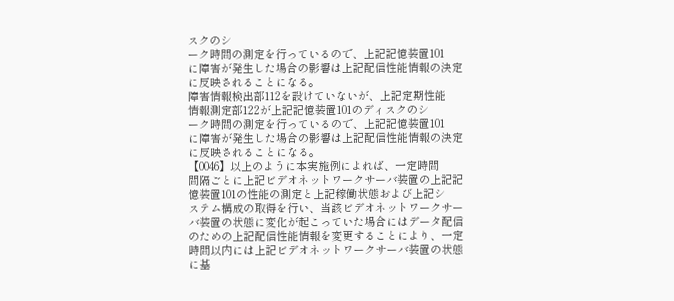スクのシ
ーク時間の測定を行っているので、上記記憶装置101
に障害が発生した場合の影響は上記配信性能情報の決定
に反映されることになる。
障害情報検出部112を設けていないが、上記定期性能
情報測定部122が上記記憶装置101のディスクのシ
ーク時間の測定を行っているので、上記記憶装置101
に障害が発生した場合の影響は上記配信性能情報の決定
に反映されることになる。
【0046】以上のように本実施例によれば、一定時間
間隔ごとに上記ビデオネットワークサーバ装置の上記記
憶装置101の性能の測定と上記稼働状態および上記シ
ステム構成の取得を行い、当該ビデオネットワークサー
バ装置の状態に変化が起こっていた場合にはデータ配信
のための上記配信性能情報を変更することにより、一定
時間以内には上記ビデオネットワークサーバ装置の状態
に基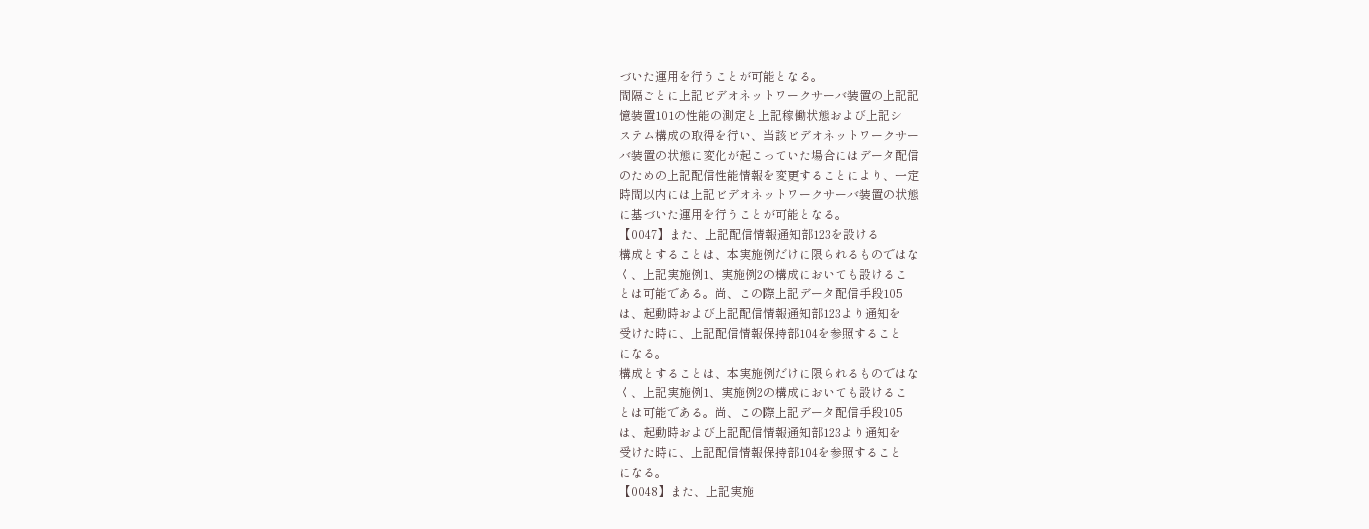づいた運用を行うことが可能となる。
間隔ごとに上記ビデオネットワークサーバ装置の上記記
憶装置101の性能の測定と上記稼働状態および上記シ
ステム構成の取得を行い、当該ビデオネットワークサー
バ装置の状態に変化が起こっていた場合にはデータ配信
のための上記配信性能情報を変更することにより、一定
時間以内には上記ビデオネットワークサーバ装置の状態
に基づいた運用を行うことが可能となる。
【0047】また、上記配信情報通知部123を設ける
構成とすることは、本実施例だけに限られるものではな
く、上記実施例1、実施例2の構成においても設けるこ
とは可能である。尚、この際上記データ配信手段105
は、起動時および上記配信情報通知部123より通知を
受けた時に、上記配信情報保持部104を参照すること
になる。
構成とすることは、本実施例だけに限られるものではな
く、上記実施例1、実施例2の構成においても設けるこ
とは可能である。尚、この際上記データ配信手段105
は、起動時および上記配信情報通知部123より通知を
受けた時に、上記配信情報保持部104を参照すること
になる。
【0048】また、上記実施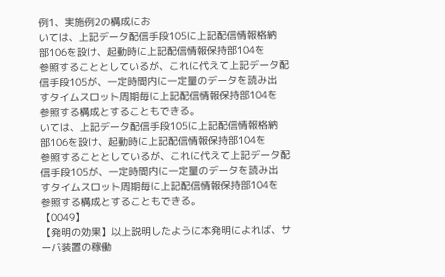例1、実施例2の構成にお
いては、上記データ配信手段105に上記配信情報格納
部106を設け、起動時に上記配信情報保持部104を
参照することとしているが、これに代えて上記データ配
信手段105が、一定時間内に一定量のデータを読み出
すタイムスロット周期毎に上記配信情報保持部104を
参照する構成とすることもできる。
いては、上記データ配信手段105に上記配信情報格納
部106を設け、起動時に上記配信情報保持部104を
参照することとしているが、これに代えて上記データ配
信手段105が、一定時間内に一定量のデータを読み出
すタイムスロット周期毎に上記配信情報保持部104を
参照する構成とすることもできる。
【0049】
【発明の効果】以上説明したように本発明によれば、サ
ーバ装置の稼働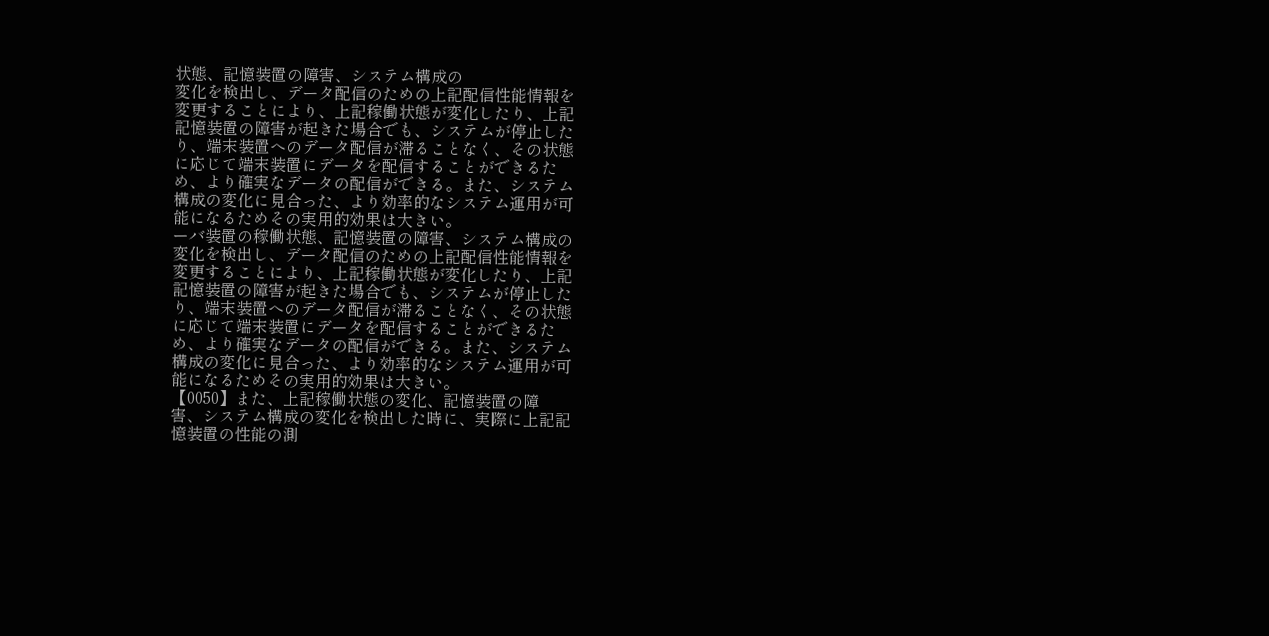状態、記憶装置の障害、システム構成の
変化を検出し、データ配信のための上記配信性能情報を
変更することにより、上記稼働状態が変化したり、上記
記憶装置の障害が起きた場合でも、システムが停止した
り、端末装置へのデータ配信が滞ることなく、その状態
に応じて端末装置にデータを配信することができるた
め、より確実なデータの配信ができる。また、システム
構成の変化に見合った、より効率的なシステム運用が可
能になるためその実用的効果は大きい。
ーバ装置の稼働状態、記憶装置の障害、システム構成の
変化を検出し、データ配信のための上記配信性能情報を
変更することにより、上記稼働状態が変化したり、上記
記憶装置の障害が起きた場合でも、システムが停止した
り、端末装置へのデータ配信が滞ることなく、その状態
に応じて端末装置にデータを配信することができるた
め、より確実なデータの配信ができる。また、システム
構成の変化に見合った、より効率的なシステム運用が可
能になるためその実用的効果は大きい。
【0050】また、上記稼働状態の変化、記憶装置の障
害、システム構成の変化を検出した時に、実際に上記記
憶装置の性能の測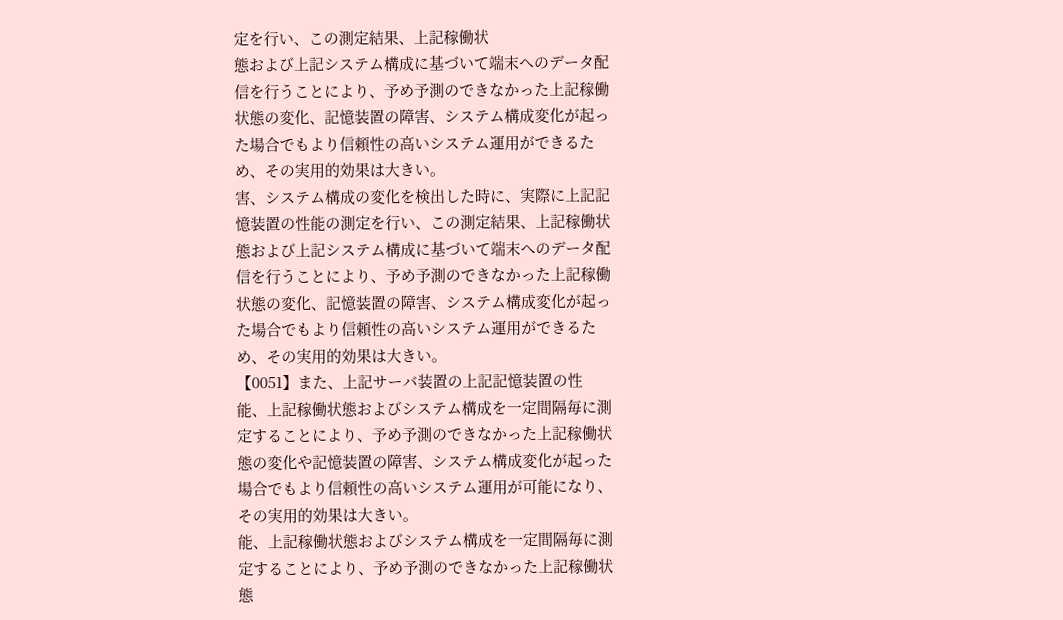定を行い、この測定結果、上記稼働状
態および上記システム構成に基づいて端末へのデータ配
信を行うことにより、予め予測のできなかった上記稼働
状態の変化、記憶装置の障害、システム構成変化が起っ
た場合でもより信頼性の高いシステム運用ができるた
め、その実用的効果は大きい。
害、システム構成の変化を検出した時に、実際に上記記
憶装置の性能の測定を行い、この測定結果、上記稼働状
態および上記システム構成に基づいて端末へのデータ配
信を行うことにより、予め予測のできなかった上記稼働
状態の変化、記憶装置の障害、システム構成変化が起っ
た場合でもより信頼性の高いシステム運用ができるた
め、その実用的効果は大きい。
【0051】また、上記サーバ装置の上記記憶装置の性
能、上記稼働状態およびシステム構成を一定間隔毎に測
定することにより、予め予測のできなかった上記稼働状
態の変化や記憶装置の障害、システム構成変化が起った
場合でもより信頼性の高いシステム運用が可能になり、
その実用的効果は大きい。
能、上記稼働状態およびシステム構成を一定間隔毎に測
定することにより、予め予測のできなかった上記稼働状
態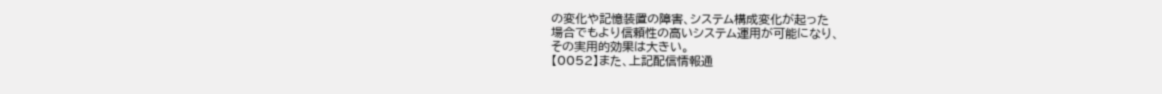の変化や記憶装置の障害、システム構成変化が起った
場合でもより信頼性の高いシステム運用が可能になり、
その実用的効果は大きい。
【0052】また、上記配信情報通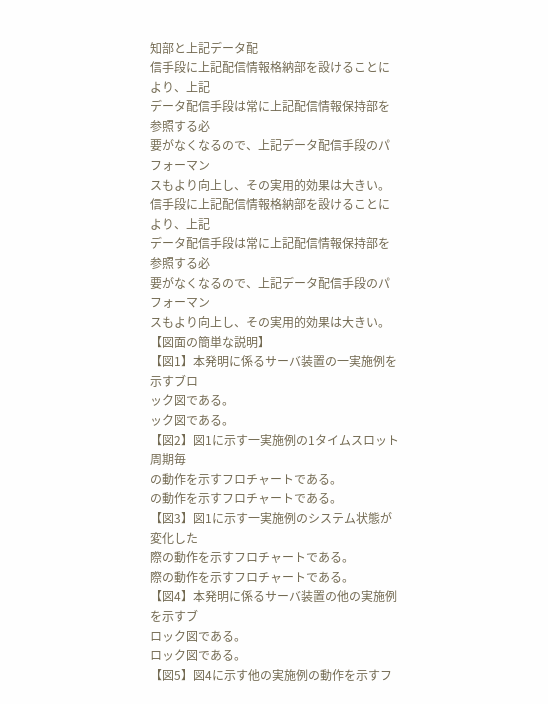知部と上記データ配
信手段に上記配信情報格納部を設けることにより、上記
データ配信手段は常に上記配信情報保持部を参照する必
要がなくなるので、上記データ配信手段のパフォーマン
スもより向上し、その実用的効果は大きい。
信手段に上記配信情報格納部を設けることにより、上記
データ配信手段は常に上記配信情報保持部を参照する必
要がなくなるので、上記データ配信手段のパフォーマン
スもより向上し、その実用的効果は大きい。
【図面の簡単な説明】
【図1】本発明に係るサーバ装置の一実施例を示すブロ
ック図である。
ック図である。
【図2】図1に示す一実施例の1タイムスロット周期毎
の動作を示すフロチャートである。
の動作を示すフロチャートである。
【図3】図1に示す一実施例のシステム状態が変化した
際の動作を示すフロチャートである。
際の動作を示すフロチャートである。
【図4】本発明に係るサーバ装置の他の実施例を示すブ
ロック図である。
ロック図である。
【図5】図4に示す他の実施例の動作を示すフ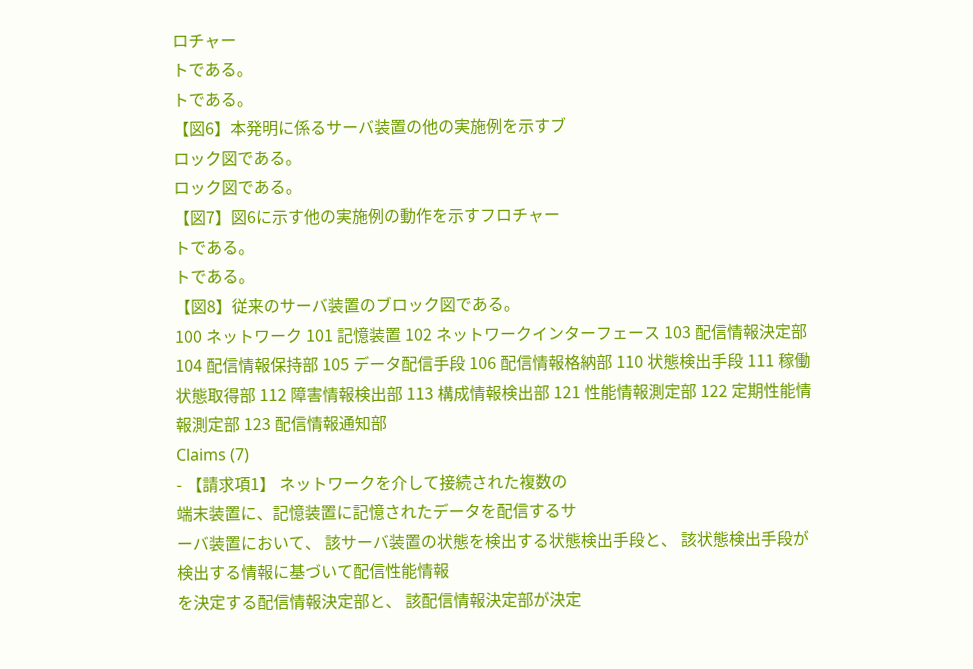ロチャー
トである。
トである。
【図6】本発明に係るサーバ装置の他の実施例を示すブ
ロック図である。
ロック図である。
【図7】図6に示す他の実施例の動作を示すフロチャー
トである。
トである。
【図8】従来のサーバ装置のブロック図である。
100 ネットワーク 101 記憶装置 102 ネットワークインターフェース 103 配信情報決定部 104 配信情報保持部 105 データ配信手段 106 配信情報格納部 110 状態検出手段 111 稼働状態取得部 112 障害情報検出部 113 構成情報検出部 121 性能情報測定部 122 定期性能情報測定部 123 配信情報通知部
Claims (7)
- 【請求項1】 ネットワークを介して接続された複数の
端末装置に、記憶装置に記憶されたデータを配信するサ
ーバ装置において、 該サーバ装置の状態を検出する状態検出手段と、 該状態検出手段が検出する情報に基づいて配信性能情報
を決定する配信情報決定部と、 該配信情報決定部が決定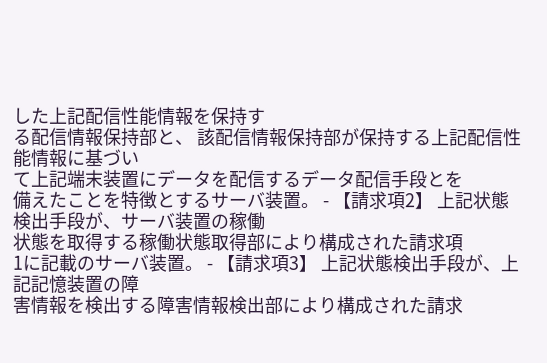した上記配信性能情報を保持す
る配信情報保持部と、 該配信情報保持部が保持する上記配信性能情報に基づい
て上記端末装置にデータを配信するデータ配信手段とを
備えたことを特徴とするサーバ装置。 - 【請求項2】 上記状態検出手段が、サーバ装置の稼働
状態を取得する稼働状態取得部により構成された請求項
1に記載のサーバ装置。 - 【請求項3】 上記状態検出手段が、上記記憶装置の障
害情報を検出する障害情報検出部により構成された請求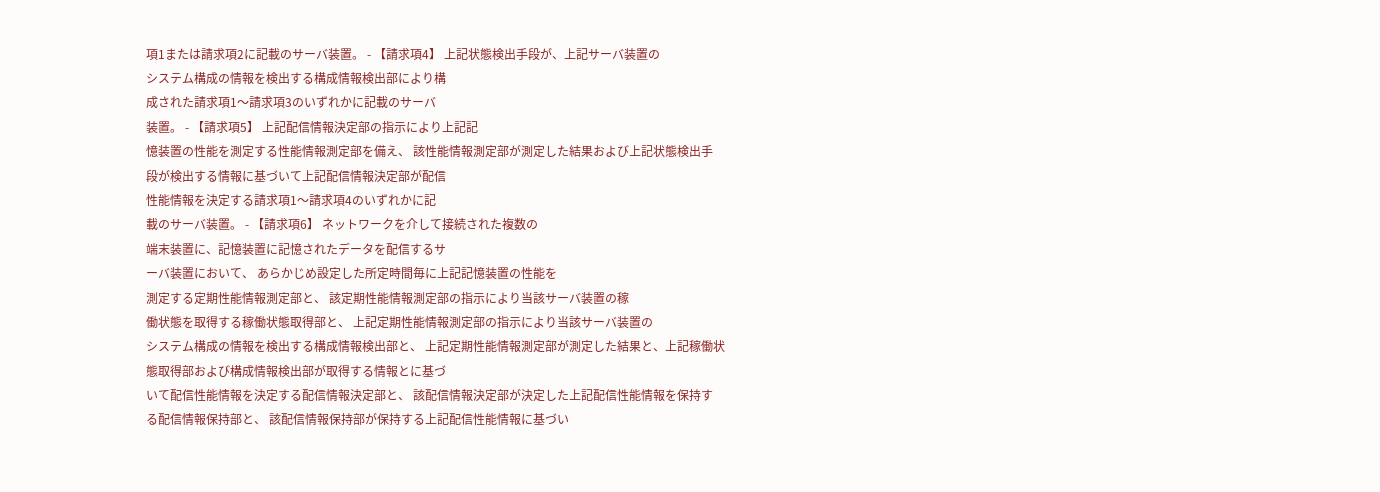項1または請求項2に記載のサーバ装置。 - 【請求項4】 上記状態検出手段が、上記サーバ装置の
システム構成の情報を検出する構成情報検出部により構
成された請求項1〜請求項3のいずれかに記載のサーバ
装置。 - 【請求項5】 上記配信情報決定部の指示により上記記
憶装置の性能を測定する性能情報測定部を備え、 該性能情報測定部が測定した結果および上記状態検出手
段が検出する情報に基づいて上記配信情報決定部が配信
性能情報を決定する請求項1〜請求項4のいずれかに記
載のサーバ装置。 - 【請求項6】 ネットワークを介して接続された複数の
端末装置に、記憶装置に記憶されたデータを配信するサ
ーバ装置において、 あらかじめ設定した所定時間毎に上記記憶装置の性能を
測定する定期性能情報測定部と、 該定期性能情報測定部の指示により当該サーバ装置の稼
働状態を取得する稼働状態取得部と、 上記定期性能情報測定部の指示により当該サーバ装置の
システム構成の情報を検出する構成情報検出部と、 上記定期性能情報測定部が測定した結果と、上記稼働状
態取得部および構成情報検出部が取得する情報とに基づ
いて配信性能情報を決定する配信情報決定部と、 該配信情報決定部が決定した上記配信性能情報を保持す
る配信情報保持部と、 該配信情報保持部が保持する上記配信性能情報に基づい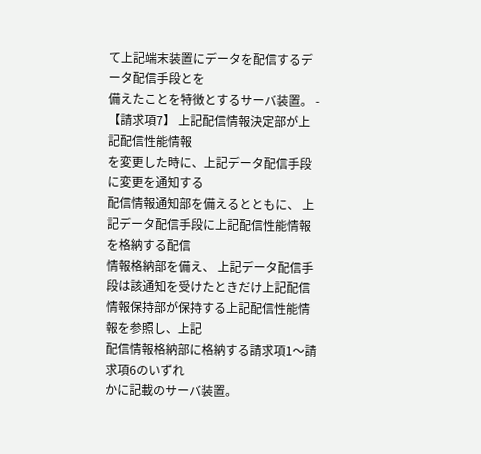て上記端末装置にデータを配信するデータ配信手段とを
備えたことを特徴とするサーバ装置。 - 【請求項7】 上記配信情報決定部が上記配信性能情報
を変更した時に、上記データ配信手段に変更を通知する
配信情報通知部を備えるとともに、 上記データ配信手段に上記配信性能情報を格納する配信
情報格納部を備え、 上記データ配信手段は該通知を受けたときだけ上記配信
情報保持部が保持する上記配信性能情報を参照し、上記
配信情報格納部に格納する請求項1〜請求項6のいずれ
かに記載のサーバ装置。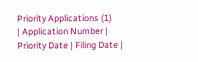Priority Applications (1)
| Application Number | Priority Date | Filing Date |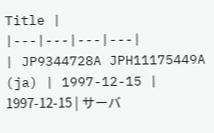Title |
|---|---|---|---|
| JP9344728A JPH11175449A (ja) | 1997-12-15 | 1997-12-15 | サーバ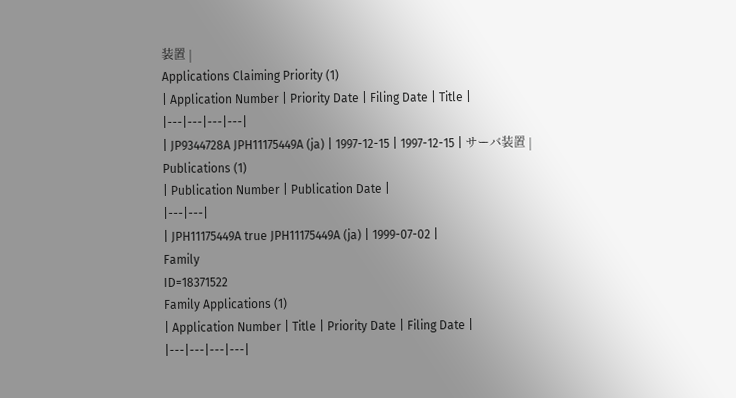装置 |
Applications Claiming Priority (1)
| Application Number | Priority Date | Filing Date | Title |
|---|---|---|---|
| JP9344728A JPH11175449A (ja) | 1997-12-15 | 1997-12-15 | サーバ装置 |
Publications (1)
| Publication Number | Publication Date |
|---|---|
| JPH11175449A true JPH11175449A (ja) | 1999-07-02 |
Family
ID=18371522
Family Applications (1)
| Application Number | Title | Priority Date | Filing Date |
|---|---|---|---|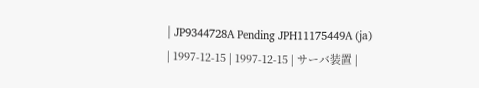| JP9344728A Pending JPH11175449A (ja) | 1997-12-15 | 1997-12-15 | サーバ装置 |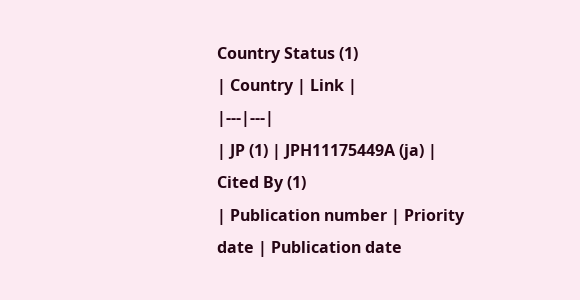Country Status (1)
| Country | Link |
|---|---|
| JP (1) | JPH11175449A (ja) |
Cited By (1)
| Publication number | Priority date | Publication date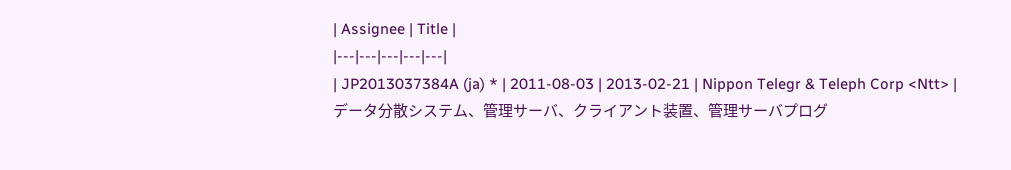| Assignee | Title |
|---|---|---|---|---|
| JP2013037384A (ja) * | 2011-08-03 | 2013-02-21 | Nippon Telegr & Teleph Corp <Ntt> | データ分散システム、管理サーバ、クライアント装置、管理サーバプログ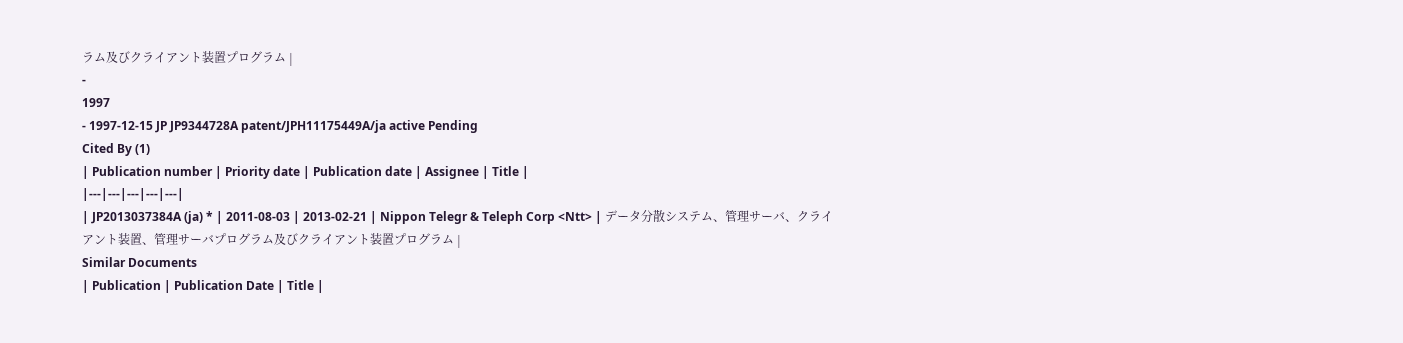ラム及びクライアント装置プログラム |
-
1997
- 1997-12-15 JP JP9344728A patent/JPH11175449A/ja active Pending
Cited By (1)
| Publication number | Priority date | Publication date | Assignee | Title |
|---|---|---|---|---|
| JP2013037384A (ja) * | 2011-08-03 | 2013-02-21 | Nippon Telegr & Teleph Corp <Ntt> | データ分散システム、管理サーバ、クライアント装置、管理サーバプログラム及びクライアント装置プログラム |
Similar Documents
| Publication | Publication Date | Title |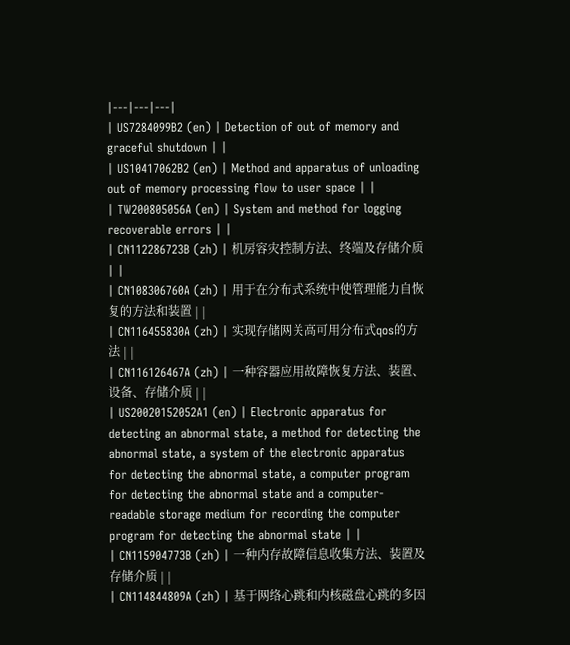|---|---|---|
| US7284099B2 (en) | Detection of out of memory and graceful shutdown | |
| US10417062B2 (en) | Method and apparatus of unloading out of memory processing flow to user space | |
| TW200805056A (en) | System and method for logging recoverable errors | |
| CN112286723B (zh) | 机房容灾控制方法、终端及存储介质 | |
| CN108306760A (zh) | 用于在分布式系统中使管理能力自恢复的方法和装置 | |
| CN116455830A (zh) | 实现存储网关高可用分布式qos的方法 | |
| CN116126467A (zh) | 一种容器应用故障恢复方法、装置、设备、存储介质 | |
| US20020152052A1 (en) | Electronic apparatus for detecting an abnormal state, a method for detecting the abnormal state, a system of the electronic apparatus for detecting the abnormal state, a computer program for detecting the abnormal state and a computer-readable storage medium for recording the computer program for detecting the abnormal state | |
| CN115904773B (zh) | 一种内存故障信息收集方法、装置及存储介质 | |
| CN114844809A (zh) | 基于网络心跳和内核磁盘心跳的多因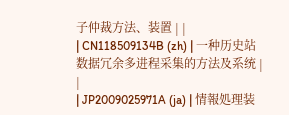子仲裁方法、装置 | |
| CN118509134B (zh) | 一种历史站数据冗余多进程采集的方法及系统 | |
| JP2009025971A (ja) | 情報処理装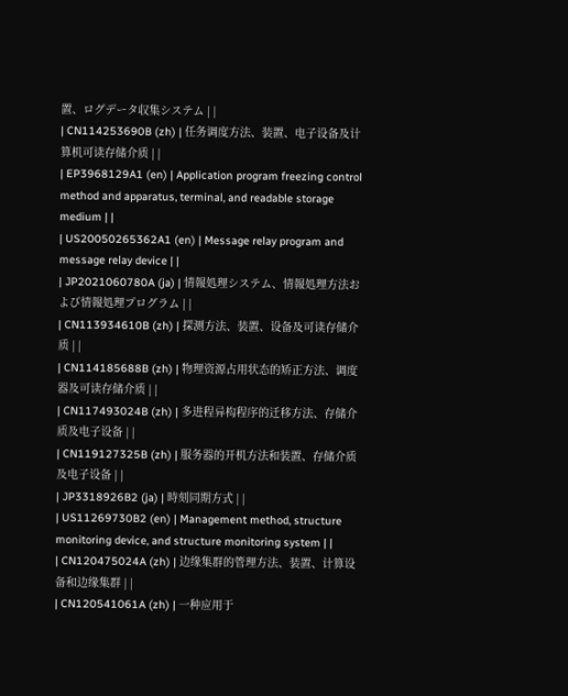置、ログデータ収集システム | |
| CN114253690B (zh) | 任务调度方法、装置、电子设备及计算机可读存储介质 | |
| EP3968129A1 (en) | Application program freezing control method and apparatus, terminal, and readable storage medium | |
| US20050265362A1 (en) | Message relay program and message relay device | |
| JP2021060780A (ja) | 情報処理システム、情報処理方法および情報処理プログラム | |
| CN113934610B (zh) | 探测方法、装置、设备及可读存储介质 | |
| CN114185688B (zh) | 物理资源占用状态的矫正方法、调度器及可读存储介质 | |
| CN117493024B (zh) | 多进程异构程序的迁移方法、存储介质及电子设备 | |
| CN119127325B (zh) | 服务器的开机方法和装置、存储介质及电子设备 | |
| JP3318926B2 (ja) | 時刻同期方式 | |
| US11269730B2 (en) | Management method, structure monitoring device, and structure monitoring system | |
| CN120475024A (zh) | 边缘集群的管理方法、装置、计算设备和边缘集群 | |
| CN120541061A (zh) | 一种应用于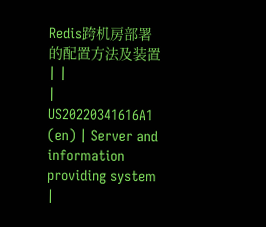Redis跨机房部署的配置方法及装置 | |
| US20220341616A1 (en) | Server and information providing system |